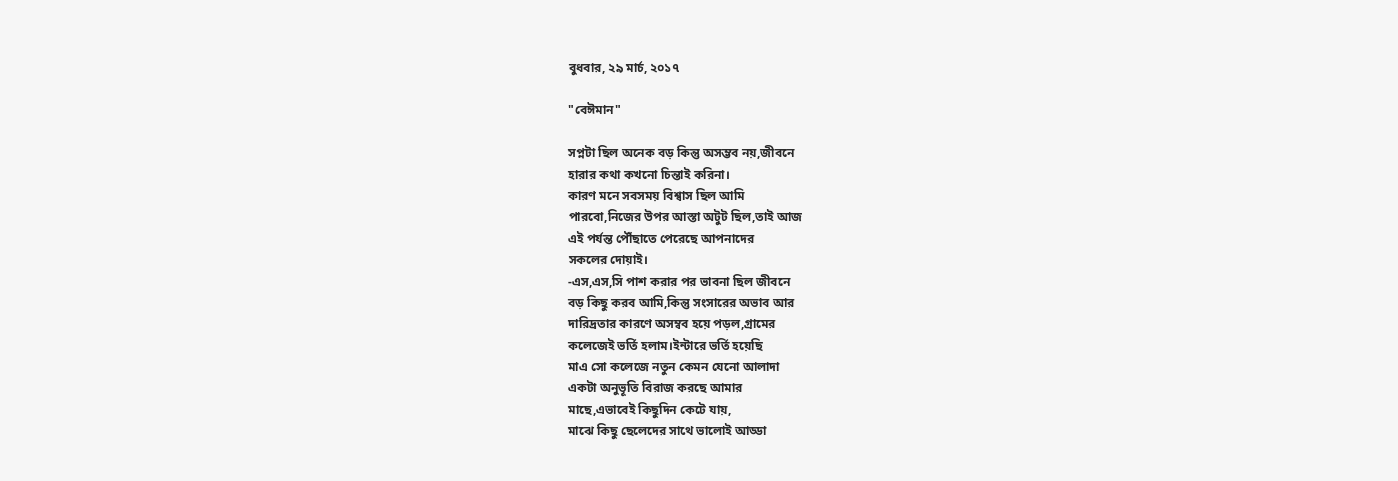বুধবার, ২৯ মার্চ, ২০১৭

"বেঈমান"

সপ্নটা ছিল অনেক বড় কিন্তু অসম্ভব নয়,জীবনে
হারার কথা কখনো চিন্তাই করিনা।
কারণ মনে সবসময় বিশ্বাস ছিল আমি
পারবো,নিজের উপর আস্তা অটুট ছিল,তাই আজ
এই পর্যন্ত পৌঁছাতে পেরেছে আপনাদের
সকলের দোয়াই।
-এস,এস,সি পাশ করার পর ভাবনা ছিল জীবনে
বড় কিছু করব আমি,কিন্তু সংসারের অভাব আর
দারিদ্রতার কারণে অসম্বব হয়ে পড়ল,গ্রামের
কলেজেই ভর্তি হলাম।ইন্টারে ভর্তি হয়েছি
মাএ সো কলেজে নতুন কেমন যেনো আলাদা
একটা অনুভূতি বিরাজ করছে আমার
মাছে,এভাবেই কিছুদিন কেটে যায়,
মাঝে কিছু ছেলেদের সাথে ভালোই আড্ডা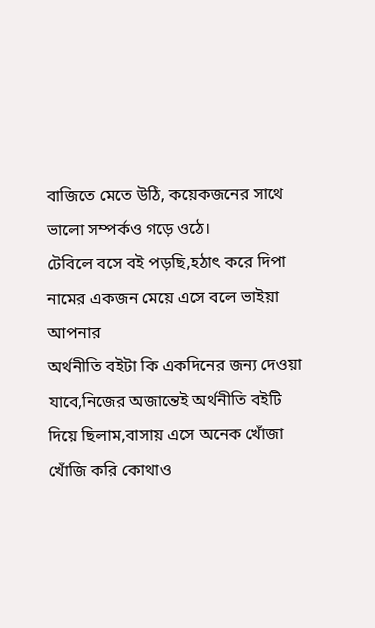বাজিতে মেতে উঠি, কয়েকজনের সাথে
ভালো সম্পর্কও গড়ে ওঠে।
টেবিলে বসে বই পড়ছি,হঠাৎ করে দিপা
নামের একজন মেয়ে এসে বলে ভাইয়া আপনার
অর্থনীতি বইটা কি একদিনের জন্য দেওয়া
যাবে,নিজের অজান্তেই অর্থনীতি বইটি
দিয়ে ছিলাম,বাসায় এসে অনেক খোঁজা
খোঁজি করি কোথাও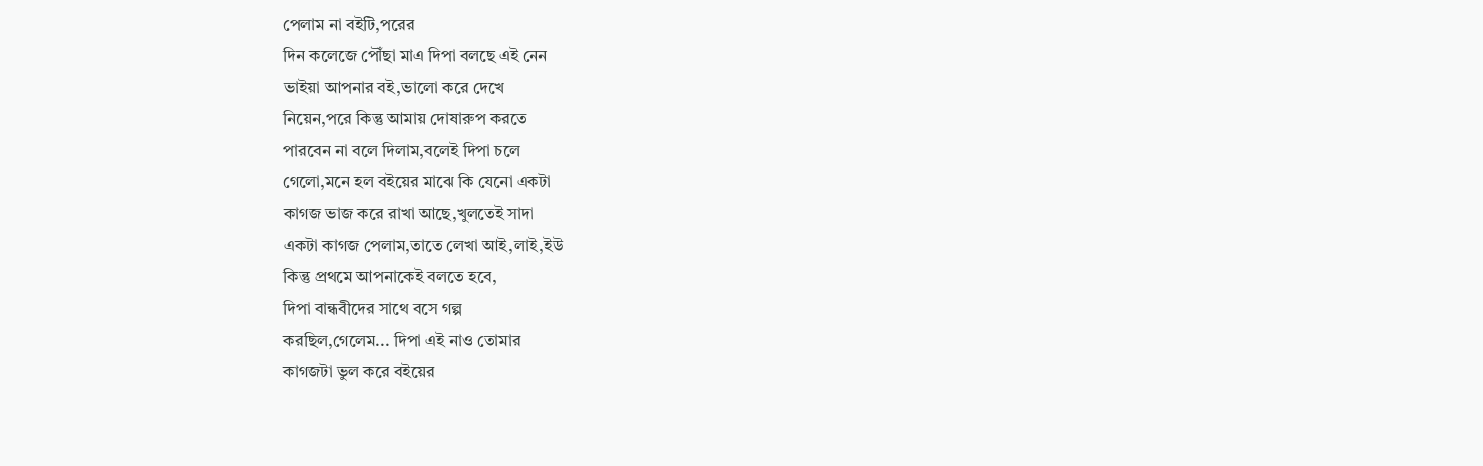পেলাম না বইটি,পরের
দিন কলেজে পৌঁছা মাএ দিপা বলছে এই নেন
ভাইয়া আপনার বই,ভালো করে দেখে
নিয়েন,পরে কিন্তু আমায় দোষারুপ করতে
পারবেন না বলে দিলাম,বলেই দিপা চলে
গেলো,মনে হল বইয়ের মাঝে কি যেনো একটা
কাগজ ভাজ করে রাখা আছে,খুলতেই সাদা
একটা কাগজ পেলাম,তাতে লেখা আই,লাই,ইউ
কিন্তু প্রথমে আপনাকেই বলতে হবে,
দিপা বান্ধবীদের সাথে বসে গল্প
করছিল,গেলেম... দিপা এই নাও তোমার
কাগজটা ভুল করে বইয়ের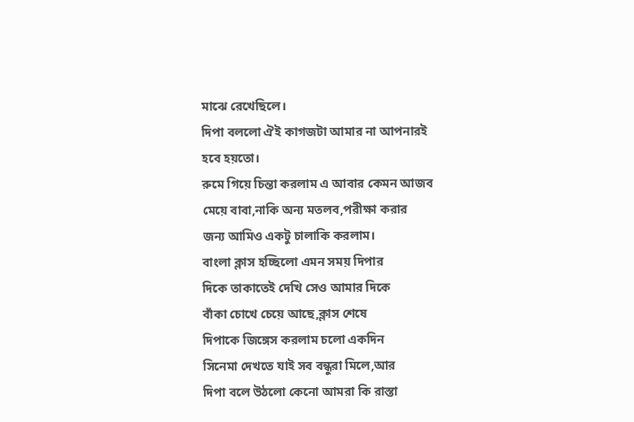মাঝে রেখেছিলে।
দিপা বললো ঐই কাগজটা আমার না আপনারই
হবে হয়তো।
রুমে গিয়ে চিন্তা করলাম এ আবার কেমন আজব
মেয়ে বাবা,নাকি অন্য মতলব,পরীক্ষা করার
জন্য আমিও একটু চালাকি করলাম।
বাংলা ক্লাস হচ্ছিলো এমন সময় দিপার
দিকে তাকাতেই দেখি সেও আমার দিকে
বাঁকা চোখে চেয়ে আছে,ক্লাস শেষে
দিপাকে জিঙ্গেস করলাম চলো একদিন
সিনেমা দেখতে যাই সব বন্ধুরা মিলে,আর
দিপা বলে উঠলো কেনো আমরা কি রাস্তা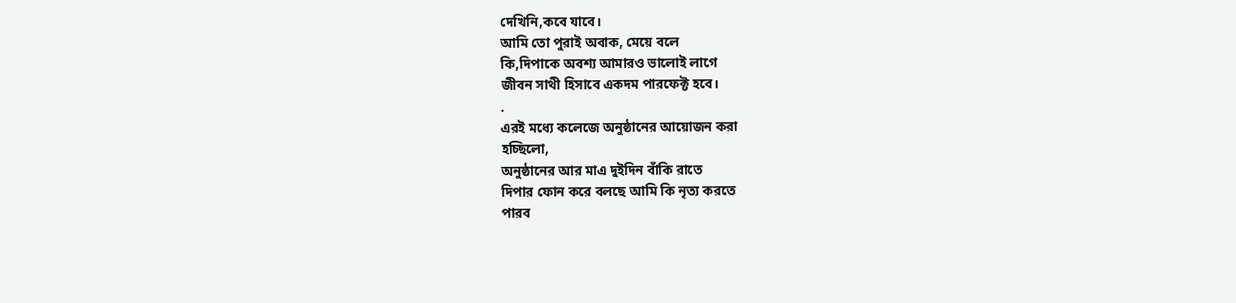দেখিনি,কবে যাবে।
আমি তো পুরাই অবাক, মেয়ে বলে
কি,দিপাকে অবশ্য আমারও ভালোই লাগে
জীবন সাথী হিসাবে একদম পারফেক্ট হবে।
.
এরই মধ্যে কলেজে অনুষ্ঠানের আয়োজন করা
হচ্ছিলো,
অনুষ্ঠানের আর মাএ দুইদিন বাঁকি রাতে
দিপার ফোন করে বলছে আমি কি নৃত্য করতে
পারব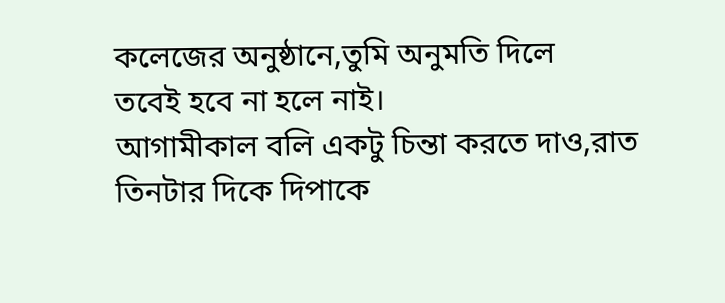কলেজের অনুষ্ঠানে,তুমি অনুমতি দিলে
তবেই হবে না হলে নাই।
আগামীকাল বলি একটু চিন্তা করতে দাও,রাত
তিনটার দিকে দিপাকে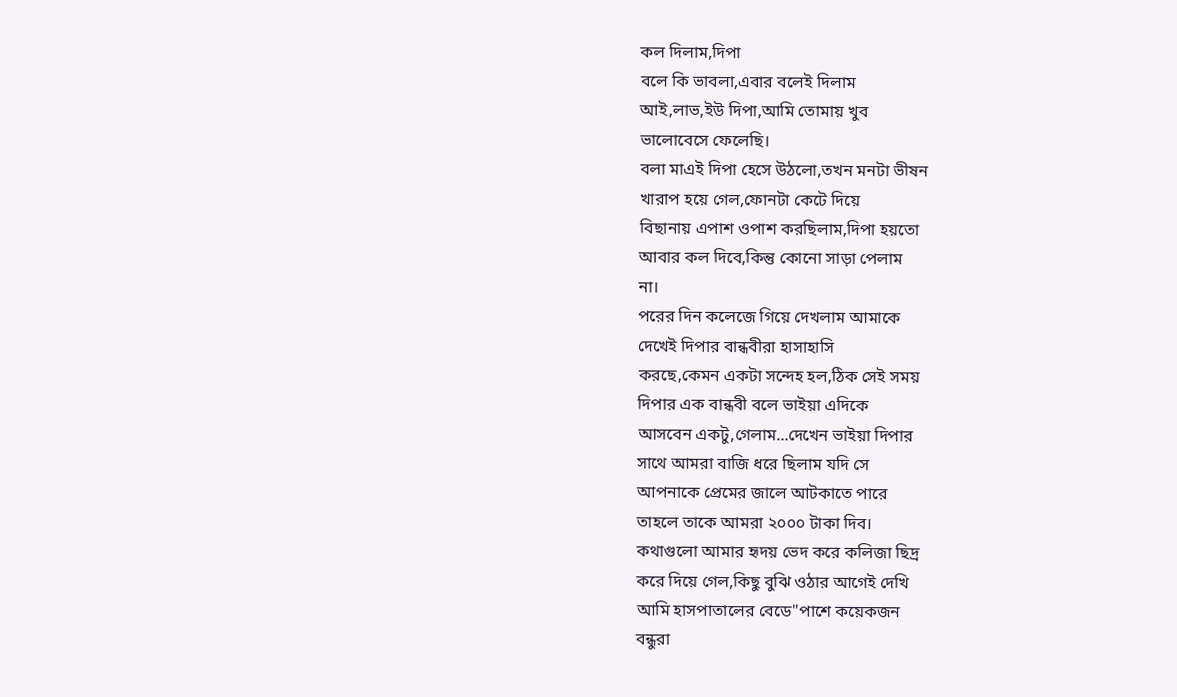কল দিলাম,দিপা
বলে কি ভাবলা,এবার বলেই দিলাম
আই,লাভ,ইউ দিপা,আমি তোমায় খুব
ভালোবেসে ফেলেছি।
বলা মাএই দিপা হেসে উঠলো,তখন মনটা ভীষন
খারাপ হয়ে গেল,ফোনটা কেটে দিয়ে
বিছানায় এপাশ ওপাশ করছিলাম,দিপা হয়তো
আবার কল দিবে,কিন্তু কোনো সাড়া পেলাম
না।
পরের দিন কলেজে গিয়ে দেখলাম আমাকে
দেখেই দিপার বান্ধবীরা হাসাহাসি
করছে,কেমন একটা সন্দেহ হল,ঠিক সেই সময়
দিপার এক বান্ধবী বলে ভাইয়া এদিকে
আসবেন একটু,গেলাম...দেখেন ভাইয়া দিপার
সাথে আমরা বাজি ধরে ছিলাম যদি সে
আপনাকে প্রেমের জালে আটকাতে পারে
তাহলে তাকে আমরা ২০০০ টাকা দিব।
কথাগুলো আমার হৃদয় ভেদ করে কলিজা ছিদ্র
করে দিয়ে গেল,কিছু বুঝি ওঠার আগেই দেখি
আমি হাসপাতালের বেডে"পাশে কয়েকজন
বন্ধুরা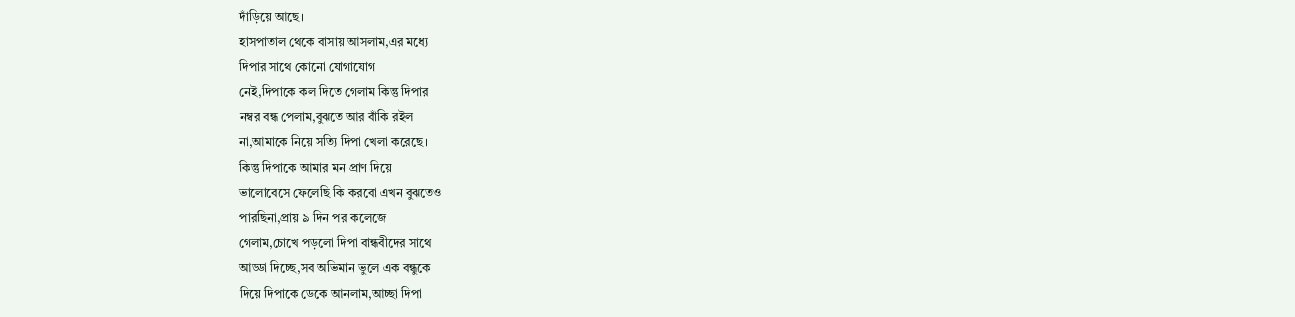দাঁড়িয়ে আছে।
হাসপাতাল থেকে বাসায় আসলাম,এর মধ্যে
দিপার সাথে কোনো যোগাযোগ
নেই,দিপাকে কল দিতে গেলাম কিন্তু দিপার
নম্বর বন্ধ পেলাম,বুঝতে আর বাঁকি রইল
না,আমাকে নিয়ে সত্যি দিপা খেলা করেছে।
কিন্তু দিপাকে আমার মন প্রাণ দিয়ে
ভালোবেসে ফেলেছি কি করবো এখন বুঝতেও
পারছিনা,প্রায় ৯ দিন পর কলেজে
গেলাম,চোখে পড়লো দিপা বান্ধবীদের সাথে
আড্ডা দিচ্ছে,সব অভিমান ভুলে এক বন্ধুকে
দিয়ে দিপাকে ডেকে আনলাম,আচ্ছা দিপা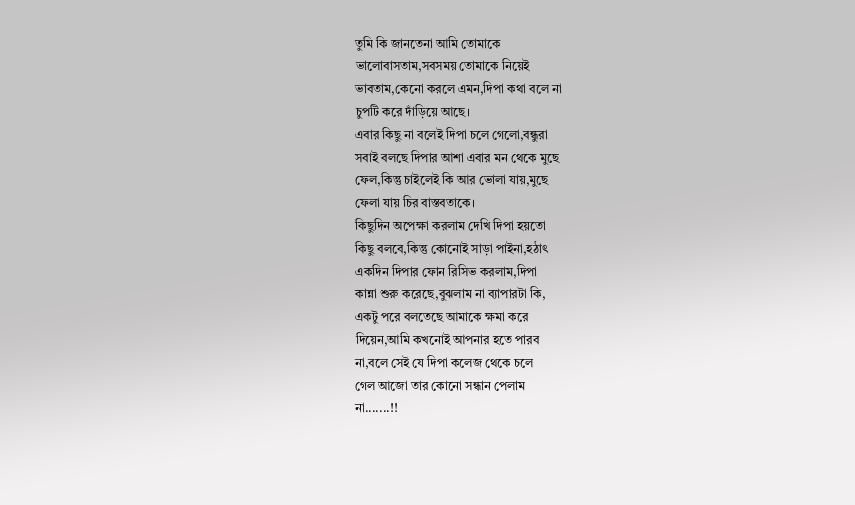তুমি কি জানতেনা আমি তোমাকে
ভালোবাসতাম,সবসময় তোমাকে নিয়েই
ভাবতাম,কেনো করলে এমন,দিপা কথা বলে না
চুপটি করে দাঁড়িয়ে আছে।
এবার কিছু না বলেই দিপা চলে গেলো,বন্ধুরা
সবাই বলছে দিপার আশা এবার মন থেকে মুছে
ফেল,কিন্তু চাইলেই কি আর ভোলা যায়,মুছে
ফেলা যায় চির বাস্তবতাকে।
কিছুদিন অপেক্ষা করলাম দেখি দিপা হয়তো
কিছু বলবে,কিন্তু কোনোই সাড়া পাইনা,হঠাৎ
একদিন দিপার ফোন রিসিভ করলাম,দিপা
কান্না শুরু করেছে,বুঝলাম না ব্যাপারটা কি,
একটু পরে বলতেছে আমাকে ক্ষমা করে
দিয়েন,আমি কখনোই আপনার হতে পারব
না,বলে সেই যে দিপা কলেজ থেকে চলে
গেল আজো তার কোনো সন্ধান পেলাম
না.......!!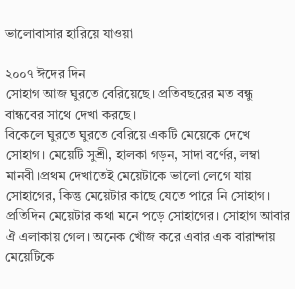ভালোবাসার হারিয়ে যাওয়া

২০০৭ ঈদের দিন
সোহাগ আজ ঘুরতে বেরিয়েছে। প্রতিবছরের মত বন্ধু বান্ধবের সাথে দেখা করছে।
বিকেলে ঘুরতে ঘুরতে বেরিয়ে একটি মেয়েকে দেখে সোহাগ। মেয়েটি সুশ্রী, হালকা গড়ন, সাদা বর্ণের, লম্বা মানবী।প্রথম দেখাতেই মেয়েটাকে ভালো লেগে যায় সোহাগের, কিন্তু মেয়েটার কাছে যেতে পারে নি সোহাগ।
প্রতিদিন মেয়েটার কথা মনে পড়ে সোহাগের। সোহাগ আবার ঐ এলাকায় গেল। অনেক খোঁজ করে এবার এক বারান্দায় মেয়েটিকে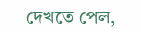দেখতে পেল,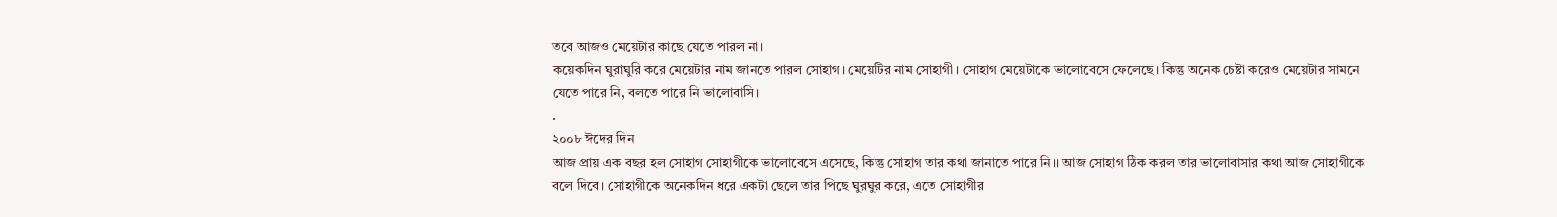তবে আজও মেয়েটার কাছে যেতে পারল না।
কয়েকদিন ঘুরাঘুরি করে মেয়েটার নাম জানতে পারল সোহাগ। মেয়েটির নাম সোহাগী। সোহাগ মেয়েটাকে ভালোবেসে ফেলেছে। কিন্তু অনেক চেষ্টা করেও মেয়েটার সামনে যেতে পারে নি, বলতে পারে নি ভালোবাসি।
.
২০০৮ ঈদের দিন
আজ প্রায় এক বছর হল সোহাগ সোহাগীকে ভালোবেসে এসেছে, কিন্তু সোহাগ তার কথা জানাতে পারে নি।। আজ সোহাগ ঠিক করল তার ভালোবাসার কথা আজ সোহাগীকে বলে দিবে। সোহাগীকে অনেকদিন ধরে একটা ছেলে তার পিছে ঘুরঘুর করে, এতে সোহাগীর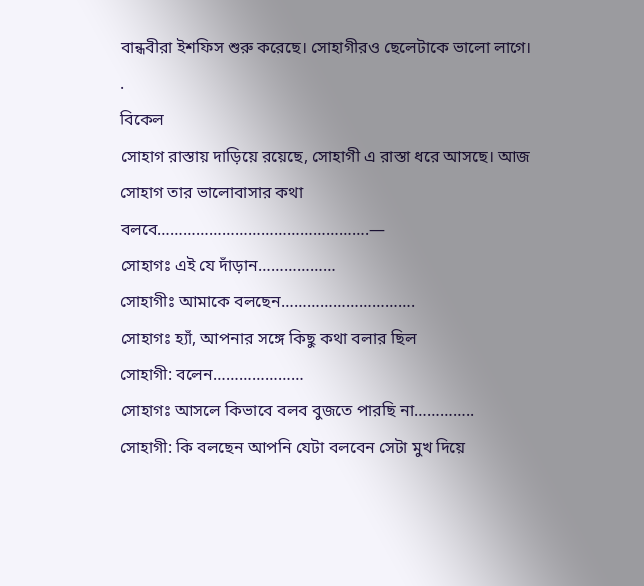বান্ধবীরা ইশফিস শুরু করেছে। সোহাগীরও ছেলেটাকে ভালো লাগে।
.
বিকেল
সোহাগ রাস্তায় দাড়িয়ে রয়েছে, সোহাগী এ রাস্তা ধরে আসছে। আজ সোহাগ তার ভালোবাসার কথা বলবে………………………………………….—
সোহাগঃ এই যে দাঁড়ান………………
সোহাগীঃ আমাকে বলছেন………………………….
সোহাগঃ হ্যাঁ, আপনার সঙ্গে কিছু কথা বলার ছিল
সোহাগী: বলেন…………………
সোহাগঃ আসলে কিভাবে বলব বুজতে পারছি না…………..
সোহাগী: কি বলছেন আপনি যেটা বলবেন সেটা মুখ দিয়ে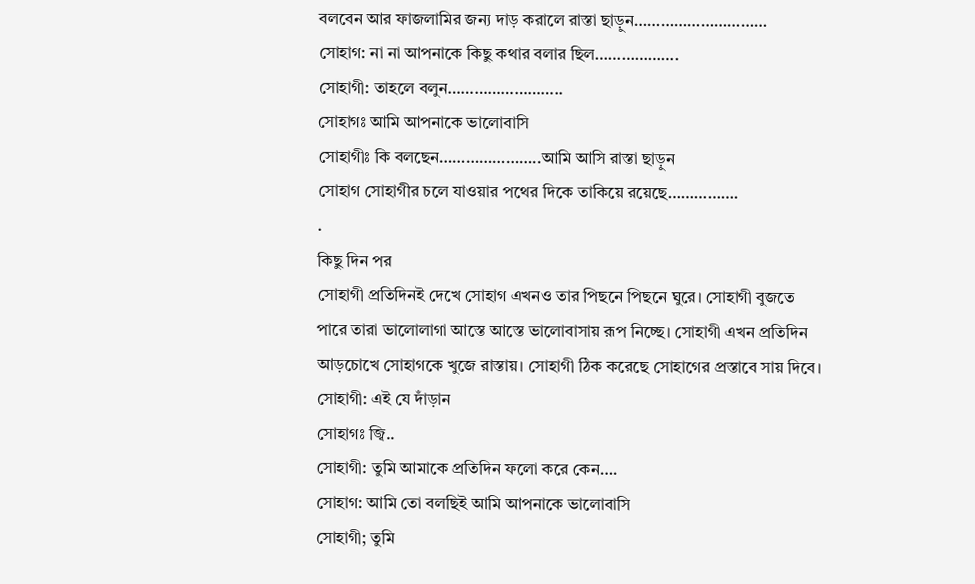বলবেন আর ফাজলামির জন্য দাড় করালে রাস্তা ছাড়ুন…………………………
সোহাগ: না না আপনাকে কিছু কথার বলার ছিল……………….
সোহাগী: তাহলে বলুন……………………..
সোহাগঃ আমি আপনাকে ভালোবাসি
সোহাগীঃ কি বলছেন…………………..আমি আসি রাস্তা ছাড়ুন
সোহাগ সোহাগীর চলে যাওয়ার পথের দিকে তাকিয়ে রয়েছে…………….
.
কিছু দিন পর
সোহাগী প্রতিদিনই দেখে সোহাগ এখনও তার পিছনে পিছনে ঘুরে। সোহাগী বুজতে পারে তারা ভালোলাগা আস্তে আস্তে ভালোবাসায় রূপ নিচ্ছে। সোহাগী এখন প্রতিদিন আড়চোখে সোহাগকে খুজে রাস্তায়। সোহাগী ঠিক করেছে সোহাগের প্রস্তাবে সায় দিবে।
সোহাগী: এই যে দাঁড়ান
সোহাগঃ জ্বি..
সোহাগী: তুমি আমাকে প্রতিদিন ফলো করে কেন….
সোহাগ: আমি তো বলছিই আমি আপনাকে ভালোবাসি
সোহাগী; তুমি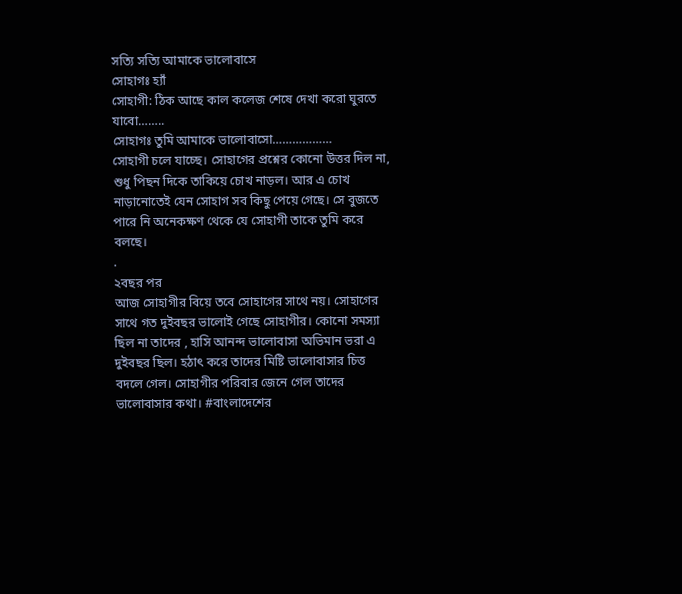সত্যি সত্যি আমাকে ভালোবাসে
সোহাগঃ হ্যাঁ
সোহাগী: ঠিক আছে কাল কলেজ শেষে দেখা করো ঘুরতে যাবো……..
সোহাগঃ তুমি আমাকে ভালোবাসো………………
সোহাগী চলে যাচ্ছে। সোহাগের প্রশ্নের কোনো উত্তর দিল না, শুধু পিছন দিকে তাকিয়ে চোখ নাড়ল। আর এ চোখ নাড়ানোতেই যেন সোহাগ সব কিছু পেয়ে গেছে। সে বুজতে পারে নি অনেকক্ষণ থেকে যে সোহাগী তাকে তুমি করে বলছে।
.
২বছর পর
আজ সোহাগীর বিয়ে তবে সোহাগের সাথে নয়। সোহাগের সাথে গত দুইবছর ভালোই গেছে সোহাগীর। কোনো সমস্যা ছিল না তাদের , হাসি আনন্দ ভালোবাসা অভিমান ভরা এ দুইবছর ছিল। হঠাৎ করে তাদের মিষ্টি ভালোবাসার চিত্ত বদলে গেল। সোহাগীর পরিবার জেনে গেল তাদের ভালোবাসার কথা। #বাংলাদেশের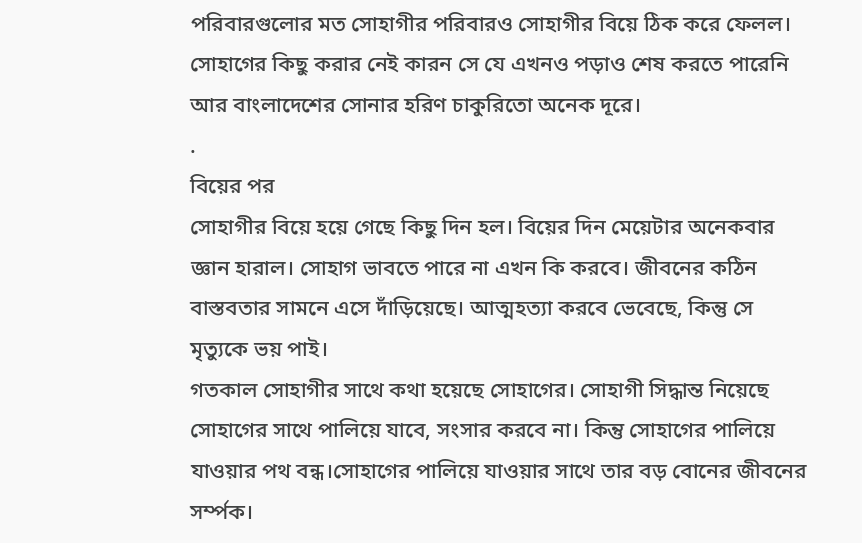পরিবারগুলোর মত সোহাগীর পরিবারও সোহাগীর বিয়ে ঠিক করে ফেলল। সোহাগের কিছু করার নেই কারন সে যে এখনও পড়াও শেষ করতে পারেনি আর বাংলাদেশের সোনার হরিণ চাকুরিতো অনেক দূরে।
.
বিয়ের পর
সোহাগীর বিয়ে হয়ে গেছে কিছু দিন হল। বিয়ের দিন মেয়েটার অনেকবার জ্ঞান হারাল। সোহাগ ভাবতে পারে না এখন কি করবে। জীবনের কঠিন বাস্তবতার সামনে এসে দাঁড়িয়েছে। আত্মহত্যা করবে ভেবেছে, কিন্তু সে মৃত্যুকে ভয় পাই।
গতকাল সোহাগীর সাথে কথা হয়েছে সোহাগের। সোহাগী সিদ্ধান্ত নিয়েছে সোহাগের সাথে পালিয়ে যাবে, সংসার করবে না। কিন্তু সোহাগের পালিয়ে যাওয়ার পথ বন্ধ।সোহাগের পালিয়ে যাওয়ার সাথে তার বড় বোনের জীবনের সর্ম্পক।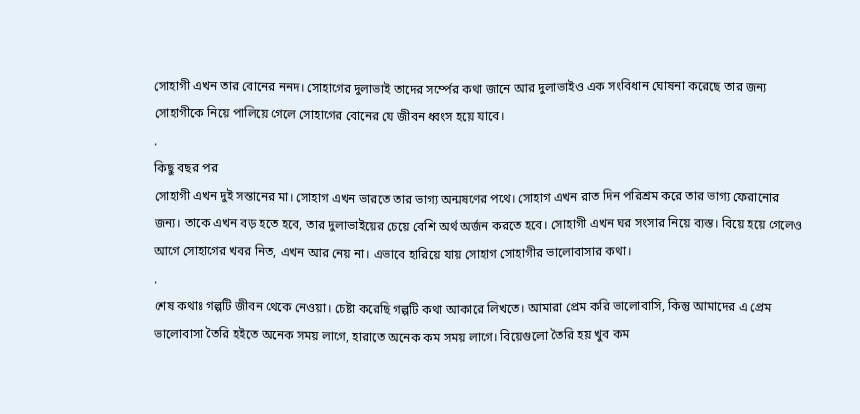সোহাগী এখন তার বোনের ননদ। সোহাগের দুলাভাই তাদের সর্ম্পের কথা জানে আর দুলাভাইও এক সংবিধান ঘোষনা করেছে তার জন্য সোহাগীকে নিয়ে পালিয়ে গেলে সোহাগের বোনের যে জীবন ধ্বংস হয়ে যাবে।
.
কিছু বছর পর
সোহাগী এখন দুই সন্তানের মা। সোহাগ এখন ভারতে তার ভাগ্য অন্মষণের পথে। সোহাগ এখন রাত দিন পরিশ্রম করে তার ভাগ্য ফেরানোর জন্য। তাকে এখন বড় হতে হবে, তার দুলাভাইয়ের চেয়ে বেশি অর্থ অর্জন করতে হবে। সোহাগী এখন ঘর সংসার নিয়ে ব্যস্ত। বিয়ে হয়ে গেলেও আগে সোহাগের খবর নিত, এখন আর নেয় না। এভাবে হারিয়ে যায় সোহাগ সোহাগীর ভালোবাসার কথা।
.
শেষ কথাঃ গল্পটি জীবন থেকে নেওয়া। চেষ্টা করেছি গল্পটি কথা আকারে লিখতে। আমারা প্রেম করি ভালোবাসি, কিন্তু আমাদের এ প্রেম ভালোবাসা তৈরি হইতে অনেক সময় লাগে, হারাতে অনেক কম সময় লাগে। বিয়েগুলো তৈরি হয় খুব কম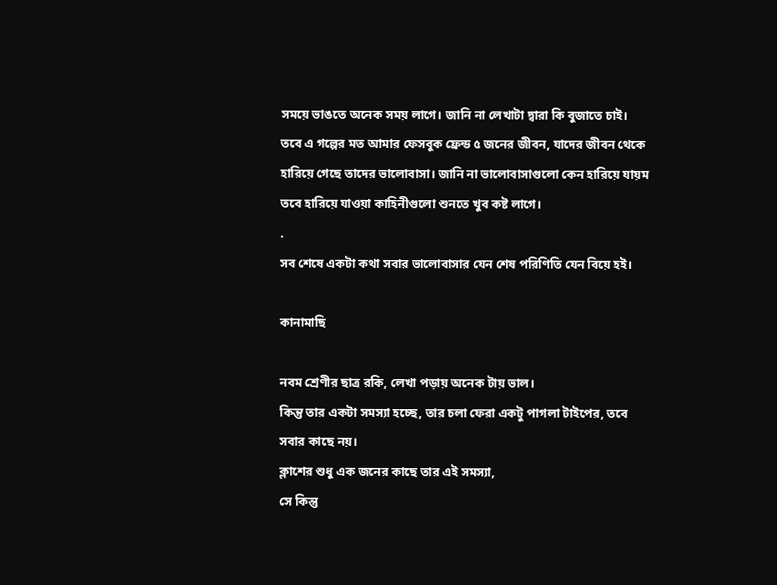সময়ে ভাঙতে অনেক সময় লাগে। জানি না লেখাটা দ্বারা কি বুজাতে চাই। তবে এ গল্পের মত আমার ফেসবুক ফ্রেন্ড ৫ জনের জীবন, যাদের জীবন থেকে হারিয়ে গেছে তাদের ভালোবাসা। জানি না ভালোবাসাগুলো কেন হারিয়ে যায়ম তবে হারিয়ে যাওয়া কাহিনীগুলো শুনতে খুব কষ্ট লাগে।
.
সব শেষে একটা কথা সবার ভালোবাসার যেন শেষ পরিণিতি যেন বিয়ে হই।

কানামাছি

নবম শ্রেণীর ছাত্র রকি, লেখা পড়ায় অনেক টায় ভাল।
কিন্তু তার একটা সমস্যা হচ্ছে, তার চলা ফেরা একটু পাগলা টাইপের, তবে সবার কাছে নয়।
ক্লাশের শুধু এক জনের কাছে তার এই সমস্যা,
সে কিন্তু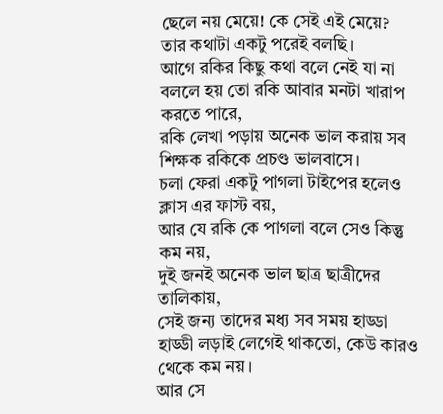ছেলে নয় মেয়ে! কে সেই এই মেয়ে?
তার কথাটা একটু পরেই বলছি।
আগে রকির কিছু কথা বলে নেই যা না বললে হয় তো রকি আবার মনটা খারাপ করতে পারে,
রকি লেখা পড়ায় অনেক ভাল করায় সব শিক্ষক রকিকে প্রচণ্ড ভালবাসে।
চলা ফেরা একটু পাগলা টাইপের হলেও ক্লাস এর ফাস্ট বয়,
আর যে রকি কে পাগলা বলে সেও কিন্তু কম নয়,
দুই জনই অনেক ভাল ছাত্র ছাত্রীদের তালিকায়,
সেই জন্য তাদের মধ্য সব সময় হাড্ডা হাড্ডী লড়াই লেগেই থাকতো, কেউ কারও থেকে কম নয়।
আর সে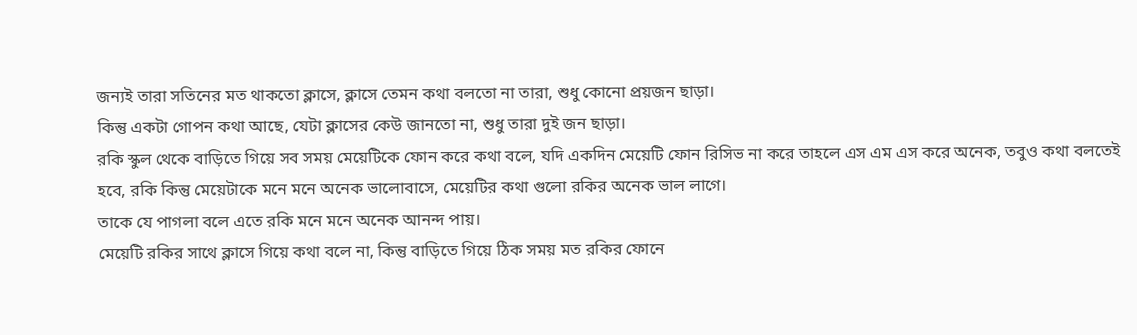জন্যই তারা সতিনের মত থাকতো ক্লাসে, ক্লাসে তেমন কথা বলতো না তারা, শুধু কোনো প্রয়জন ছাড়া।
কিন্তু একটা গোপন কথা আছে, যেটা ক্লাসের কেউ জানতো না, শুধু তারা দুই জন ছাড়া।
রকি স্কুল থেকে বাড়িতে গিয়ে সব সময় মেয়েটিকে ফোন করে কথা বলে, যদি একদিন মেয়েটি ফোন রিসিভ না করে তাহলে এস এম এস করে অনেক, তবুও কথা বলতেই হবে, রকি কিন্তু মেয়েটাকে মনে মনে অনেক ভালোবাসে, মেয়েটির কথা গুলো রকির অনেক ভাল লাগে।
তাকে যে পাগলা বলে এতে রকি মনে মনে অনেক আনন্দ পায়।
মেয়েটি রকির সাথে ক্লাসে গিয়ে কথা বলে না, কিন্তু বাড়িতে গিয়ে ঠিক সময় মত রকির ফোনে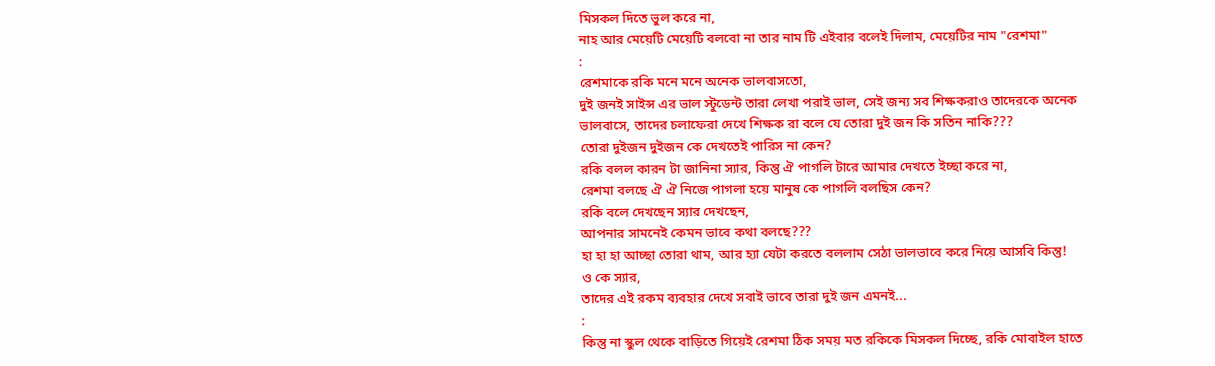মিসকল দিতে ভুল করে না,
নাহ আর মেয়েটি মেয়েটি বলবো না তার নাম টি এইবার বলেই দিলাম, মেয়েটির নাম "রেশমা"
:
রেশমাকে রকি মনে মনে অনেক ভালবাসতো,
দুই জনই সাইন্স এর ভাল স্টুডেন্ট তারা লেখা পরাই ভাল, সেই জন্য সব শিক্ষকরাও তাদেরকে অনেক ভালবাসে, তাদের চলাফেরা দেখে শিক্ষক রা বলে যে তোরা দুই জন কি সতিন নাকি???
তোরা দুইজন দুইজন কে দেখতেই পারিস না কেন?
রকি বলল কারন টা জানিনা স্যার, কিন্তু ঐ পাগলি টারে আমার দেখতে ইচ্ছা করে না,
রেশমা বলছে ঐ ঐ নিজে পাগলা হয়ে মানুষ কে পাগলি বলছিস কেন?
রকি বলে দেখছেন স্যার দেখছেন,
আপনার সামনেই কেমন ভাবে কথা বলছে???
হা হা হা আচ্ছা তোরা থাম, আর হ্যা যেটা করতে বললাম সেঠা ভালভাবে করে নিয়ে আসবি কিন্তু!
ও কে স্যার,
তাদের এই রকম ব্যবহার দেখে সবাই ভাবে তারা দুই জন এমনই...
:
কিন্তু না স্কুল থেকে বাড়িতে গিয়েই রেশমা ঠিক সময় মত রকিকে মিসকল দিচ্ছে, রকি মোবাইল হাতে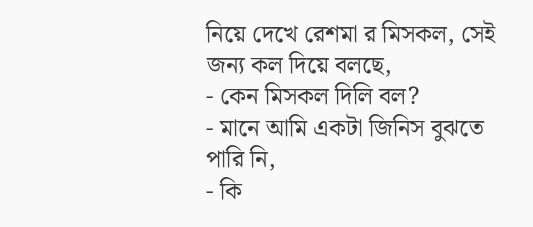নিয়ে দেখে রেশমা র মিসকল, সেই জন্য কল দিয়ে বলছে,
- কেন মিসকল দিলি বল?
- মানে আমি একটা জিনিস বুঝতে পারি নি,
- কি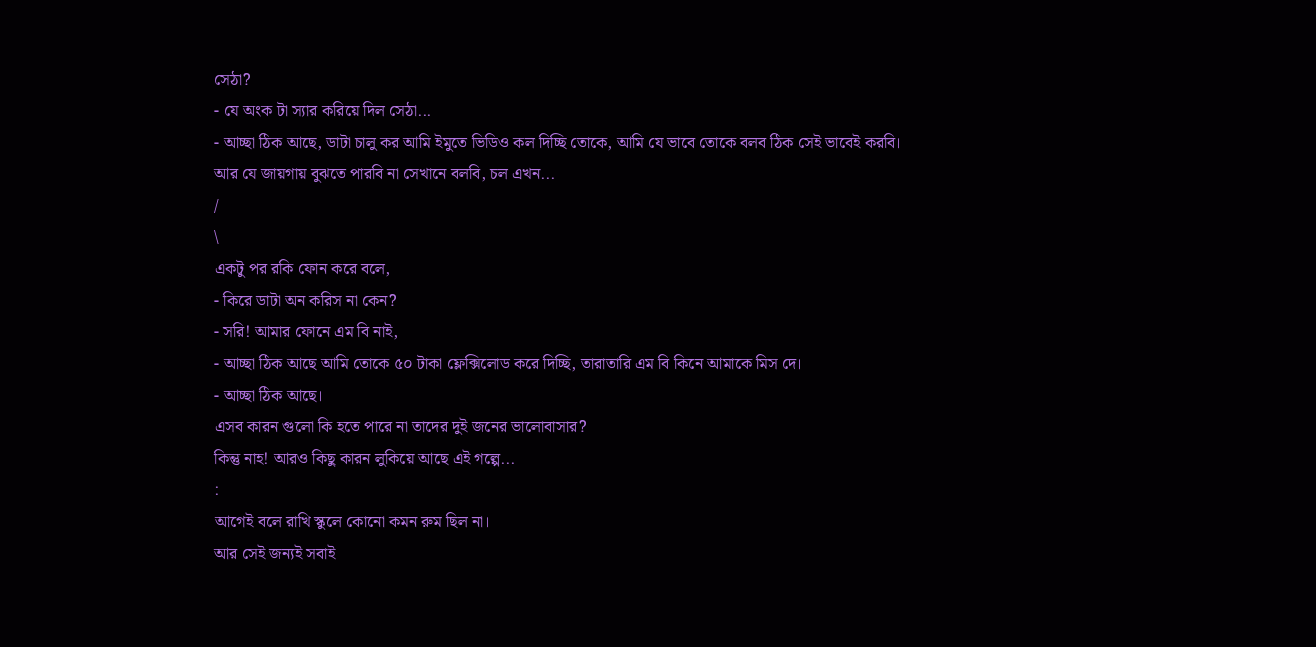সেঠা?
- যে অংক টা স্যার করিয়ে দিল সেঠা...
- আচ্ছা ঠিক আছে, ডাটা চালু কর আমি ইমুতে ভিডিও কল দিচ্ছি তোকে, আমি যে ভাবে তোকে বলব ঠিক সেই ভাবেই করবি।
আর যে জায়গায় বুঝতে পারবি না সেখানে বলবি, চল এখন...
/
\
একটু পর রকি ফোন করে বলে,
- কিরে ডাটা অন করিস না কেন?
- সরি! আমার ফোনে এম বি নাই,
- আচ্ছা ঠিক আছে আমি তোকে ৫০ টাকা ফ্লেক্সিলোড করে দিচ্ছি, তারাতারি এম বি কিনে আমাকে মিস দে।
- আচ্ছা ঠিক আছে।
এসব কারন গুলো কি হতে পারে না তাদের দুই জনের ভালোবাসার?
কিন্তু নাহ! আরও কিছু কারন লুকিয়ে আছে এই গল্পে...
:
আগেই বলে রাখি স্কুলে কোনো কমন রুম ছিল না।
আর সেই জন্যই সবাই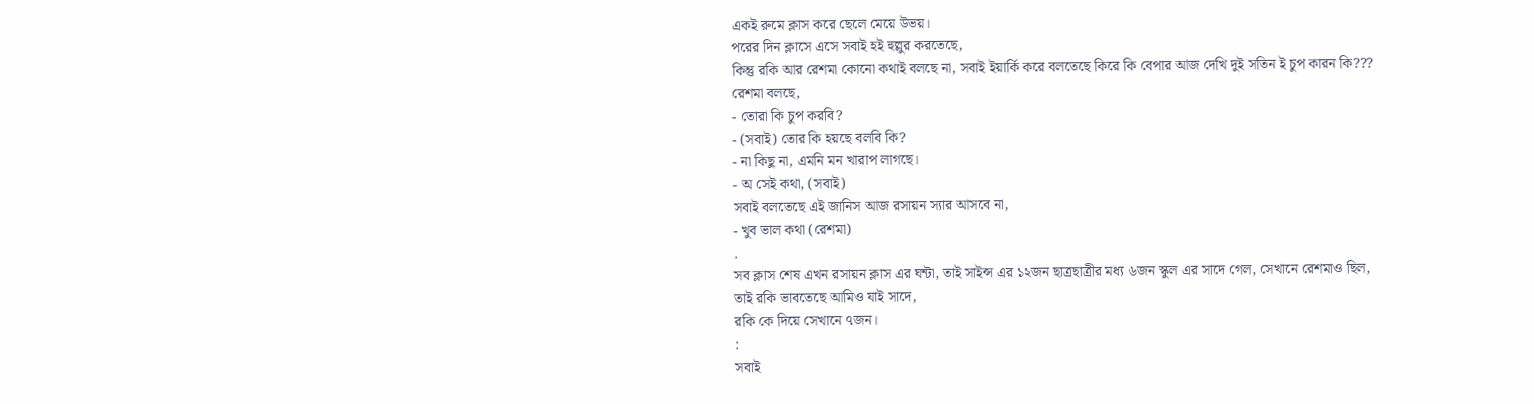একই রুমে ক্লাস করে ছেলে মেয়ে উভয়।
পরের দিন ক্লাসে এসে সবাই হই হুল্লুর করতেছে,
কিন্তু রকি আর রেশমা কোনো কথাই বলছে না, সবাই ইয়ার্কি করে বলতেছে কিরে কি বেপার আজ দেখি দুই সতিন ই চুপ কারন কি???
রেশমা বলছে,
- তোরা কি চুপ করবি?
- (সবাই) তোর কি হয়ছে বলবি কি?
- না কিছু না, এমনি মন খারাপ লাগছে।
- অ সেই কথা, (সবাই)
সবাই বলতেছে এই জানিস আজ রসায়ন স্যার আসবে না,
- খুব ভাল কথা (রেশমা)
.
সব ক্লাস শেষ এখন রসায়ন ক্লাস এর ঘন্টা, তাই সাইন্স এর ১২জন ছাত্রছাত্রীর মধ্য ৬জন স্কুল এর সাদে গেল, সেখানে রেশমাও ছিল,
তাই রকি ভাবতেছে আমিও যাই সাদে,
রকি কে দিয়ে সেখানে ৭জন।
:
সবাই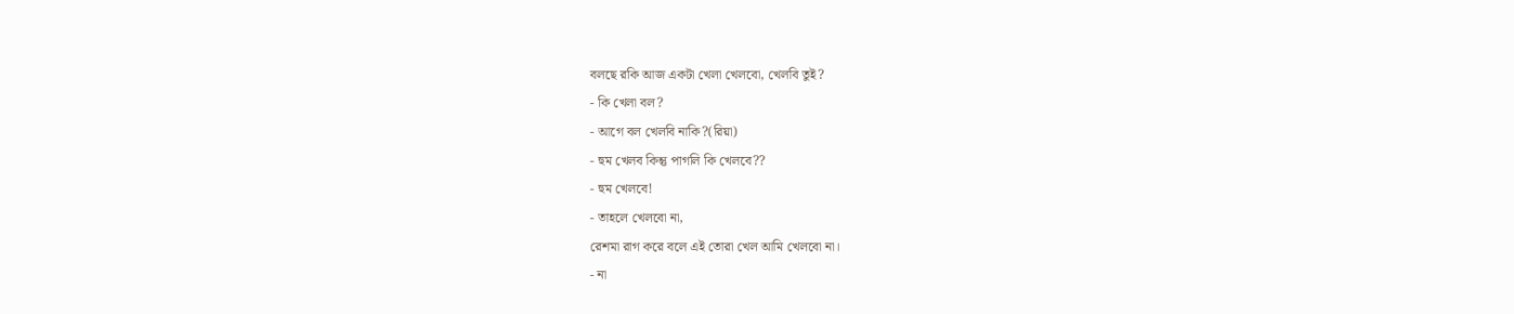বলছে রকি আজ একটা খেলা খেলবো, খেলবি তুই?
- কি খেলা বল?
- আগে বল খেলবি নাকি?(রিয়া)
- হুম খেলব কিন্তু পাগলি কি খেলবে??
- হুম খেলবে!
- তাহলে খেলবো না,
রেশমা রাগ করে বলে এই তোরা খেল আমি খেলবো না।
- না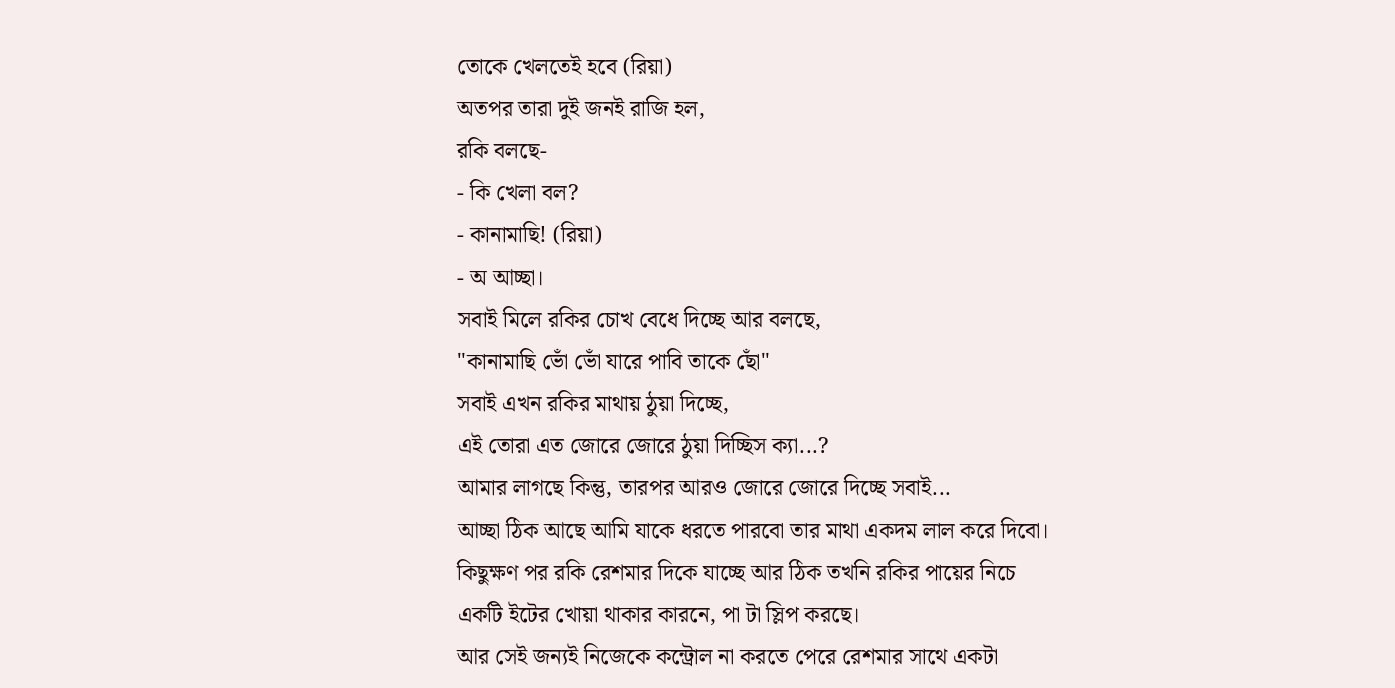তোকে খেলতেই হবে (রিয়া)
অতপর তারা দুই জনই রাজি হল,
রকি বলছে-
- কি খেলা বল?
- কানামাছি! (রিয়া)
- অ আচ্ছা।
সবাই মিলে রকির চোখ বেধে দিচ্ছে আর বলছে,
"কানামাছি ভোঁ ভোঁ যারে পাবি তাকে ছোঁ"
সবাই এখন রকির মাথায় ঠুয়া দিচ্ছে,
এই তোরা এত জোরে জোরে ঠুয়া দিচ্ছিস ক্যা...?
আমার লাগছে কিন্তু, তারপর আরও জোরে জোরে দিচ্ছে সবাই...
আচ্ছা ঠিক আছে আমি যাকে ধরতে পারবো তার মাথা একদম লাল করে দিবো।
কিছুক্ষণ পর রকি রেশমার দিকে যাচ্ছে আর ঠিক তখনি রকির পায়ের নিচে একটি ইটের খোয়া থাকার কারনে, পা টা স্লিপ করছে।
আর সেই জন্যই নিজেকে কন্ট্রোল না করতে পেরে রেশমার সাথে একটা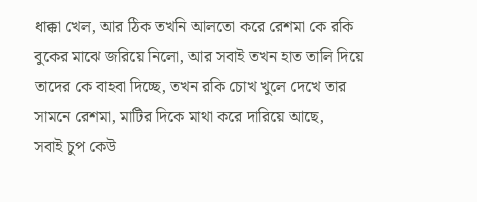ধাক্কা খেল, আর ঠিক তখনি আলতো করে রেশমা কে রকি বুকের মাঝে জরিয়ে নিলো, আর সবাই তখন হাত তালি দিয়ে তাদের কে বাহবা দিচ্ছে, তখন রকি চোখ খুলে দেখে তার সামনে রেশমা, মাটির দিকে মাথা করে দারিয়ে আছে,
সবাই চুপ কেউ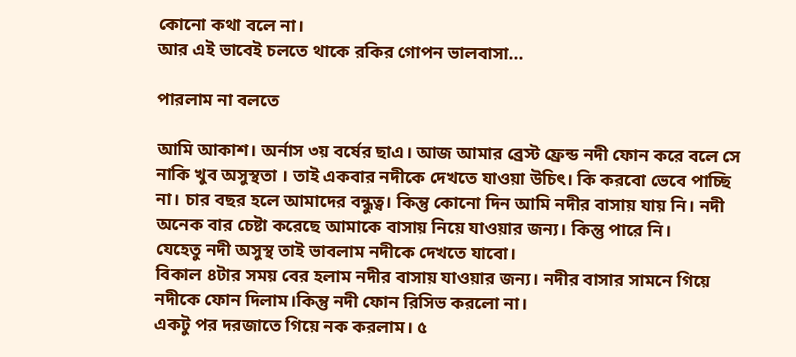কোনো কথা বলে না।
আর এই ভাবেই চলতে থাকে রকির গোপন ভালবাসা...

পারলাম না বলতে

আমি আকাশ। অর্নাস ৩য় বর্ষের ছাএ। আজ আমার ব্রেস্ট ফ্রেন্ড নদী ফোন করে বলে সে নাকি খুব অসুস্থতা । তাই একবার নদীকে দেখতে যাওয়া উচিৎ। কি করবো ভেবে পাচ্ছি না। চার বছর হলে আমাদের বন্ধুত্ব। কিন্তু কোনো দিন আমি নদীর বাসায় যায় নি। নদী অনেক বার চেষ্টা করেছে আমাকে বাসায় নিয়ে যাওয়ার জন্য। কিন্তু পারে নি।
যেহেতু নদী অসুস্থ তাই ভাবলাম নদীকে দেখতে যাবো।
বিকাল ৪টার সময় বের হলাম নদীর বাসায় যাওয়ার জন্য। নদীর বাসার সামনে গিয়ে নদীকে ফোন দিলাম।কিন্তু নদী ফোন রিসিভ করলো না।
একটু পর দরজাতে গিয়ে নক করলাম। ৫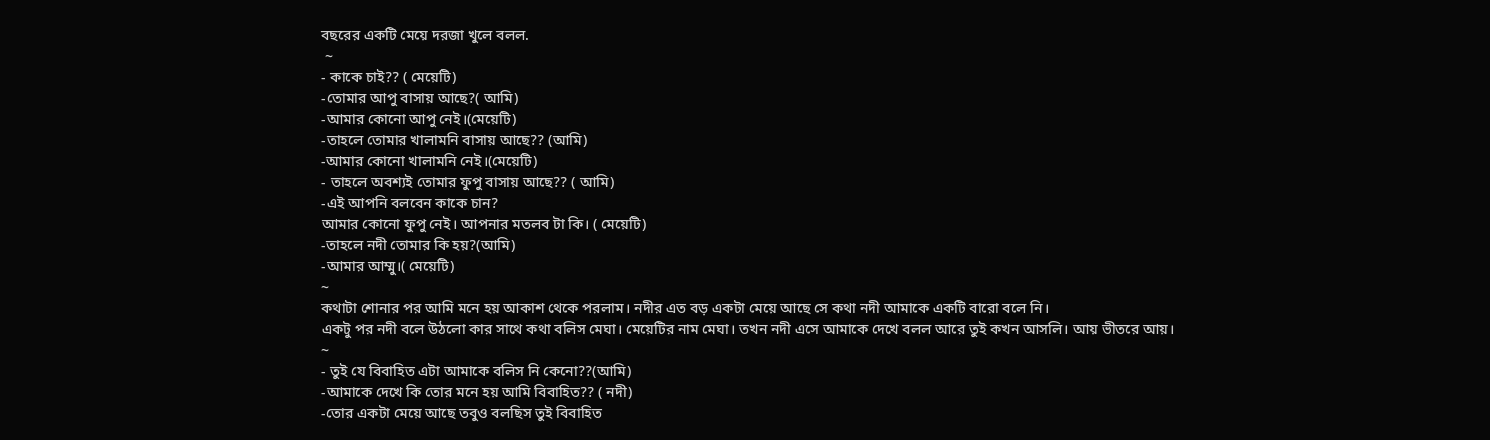বছরের একটি মেয়ে দরজা খুলে বলল.
 ~
- কাকে চাই?? ( মেয়েটি)
-তোমার আপু বাসায় আছে?( আমি)
-আমার কোনো আপু নেই।(মেয়েটি)
-তাহলে তোমার খালামনি বাসায় আছে?? (আমি)
-আমার কোনো খালামনি নেই।(মেয়েটি)
- তাহলে অবশ্যই তোমার ফুপু বাসায় আছে?? ( আমি)
-এই আপনি বলবেন কাকে চান?
আমার কোনো ফুপু নেই। আপনার মতলব টা কি। ( মেয়েটি)
-তাহলে নদী তোমার কি হয়?(আমি)
-আমার আম্মু।( মেয়েটি)
~
কথাটা শোনার পর আমি মনে হয় আকাশ থেকে পরলাম। নদীর এত বড় একটা মেয়ে আছে সে কথা নদী আমাকে একটি বারো বলে নি।
একটু পর নদী বলে উঠলো কার সাথে কথা বলিস মেঘা। মেয়েটির নাম মেঘা। তখন নদী এসে আমাকে দেখে বলল আরে তুই কখন আসলি। আয় ভীতরে আয়।
~
- তুই যে বিবাহিত এটা আমাকে বলিস নি কেনো??(আমি)
-আমাকে দেখে কি তোর মনে হয় আমি বিবাহিত?? ( নদী)
-তোর একটা মেয়ে আছে তবুও বলছিস তুই বিবাহিত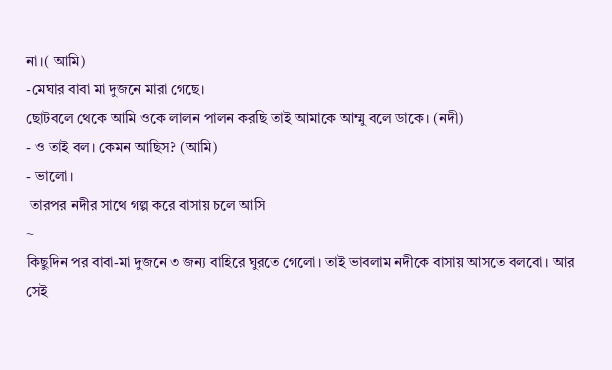না।( আমি)
-মেঘার বাবা মা দুজনে মারা গেছে।
ছোটবলে থেকে আমি ওকে লালন পালন করছি তাই আমাকে আম্মু বলে ডাকে। (নদী)
- ও তাই বল। কেমন আছিস? (আমি)
- ভালো।
 তারপর নদীর সাথে গল্প করে বাসায় চলে আসি
~
কিছুদিন পর বাবা-মা দুজনে ৩ জন্য বাহিরে ঘুরতে গেলো। তাই ভাবলাম নদীকে বাসায় আসতে বলবো। আর সেই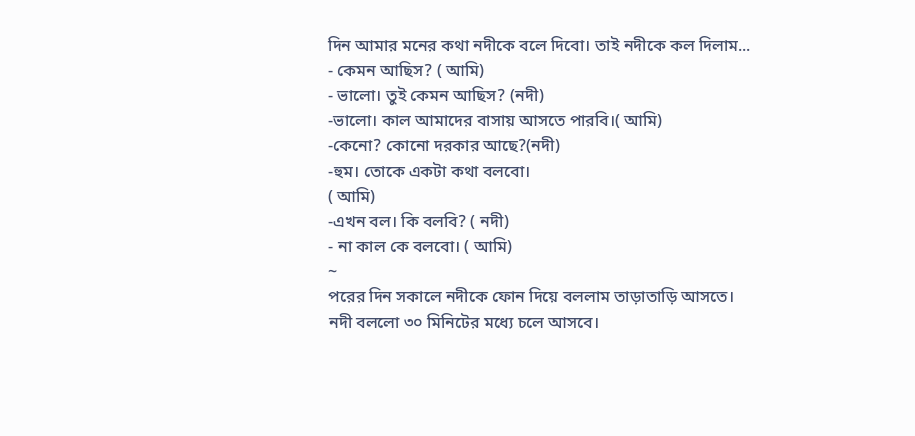দিন আমার মনের কথা নদীকে বলে দিবো। তাই নদীকে কল দিলাম...
- কেমন আছিস? ( আমি)
- ভালো। তুই কেমন আছিস? (নদী)
-ভালো। কাল আমাদের বাসায় আসতে পারবি।( আমি)
-কেনো? কোনো দরকার আছে?(নদী)
-হুম। তোকে একটা কথা বলবো।
( আমি)
-এখন বল। কি বলবি? ( নদী)
- না কাল কে বলবো। ( আমি)
~
পরের দিন সকালে নদীকে ফোন দিয়ে বললাম তাড়াতাড়ি আসতে।
নদী বললো ৩০ মিনিটের মধ্যে চলে আসবে।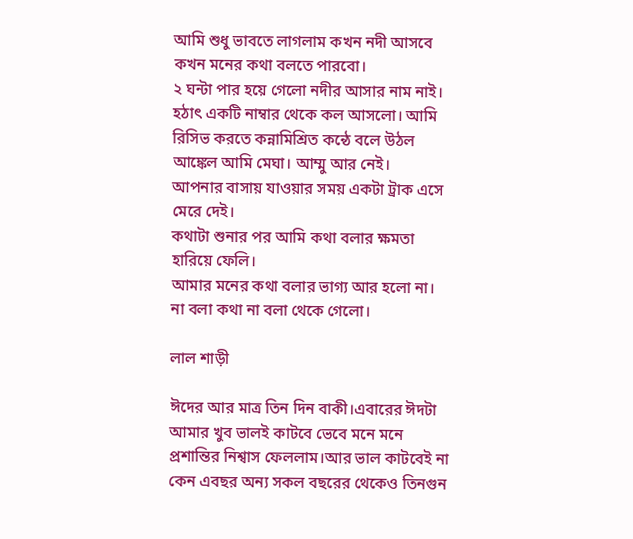আমি শুধু ভাবতে লাগলাম কখন নদী আসবে কখন মনের কথা বলতে পারবো।
২ ঘন্টা পার হয়ে গেলো নদীর আসার নাম নাই। হঠাৎ একটি নাম্বার থেকে কল আসলো। আমি রিসিভ করতে কন্নামিশ্রিত কন্ঠে বলে উঠল আঙ্কেল আমি মেঘা। আম্মু আর নেই।
আপনার বাসায় যাওয়ার সময় একটা ট্রাক এসে মেরে দেই।
কথাটা শুনার পর আমি কথা বলার ক্ষমতা হারিয়ে ফেলি।
আমার মনের কথা বলার ভাগ্য আর হলো না। না বলা কথা না বলা থেকে গেলো।

লাল শাড়ী

ঈদের আর মাত্র তিন দিন বাকী।এবারের ঈদটা আমার খুব ভালই কাটবে ভেবে মনে মনে প্রশান্তির নিশ্বাস ফেললাম।আর ভাল কাটবেই না কেন এবছর অন্য সকল বছরের থেকেও তিনগুন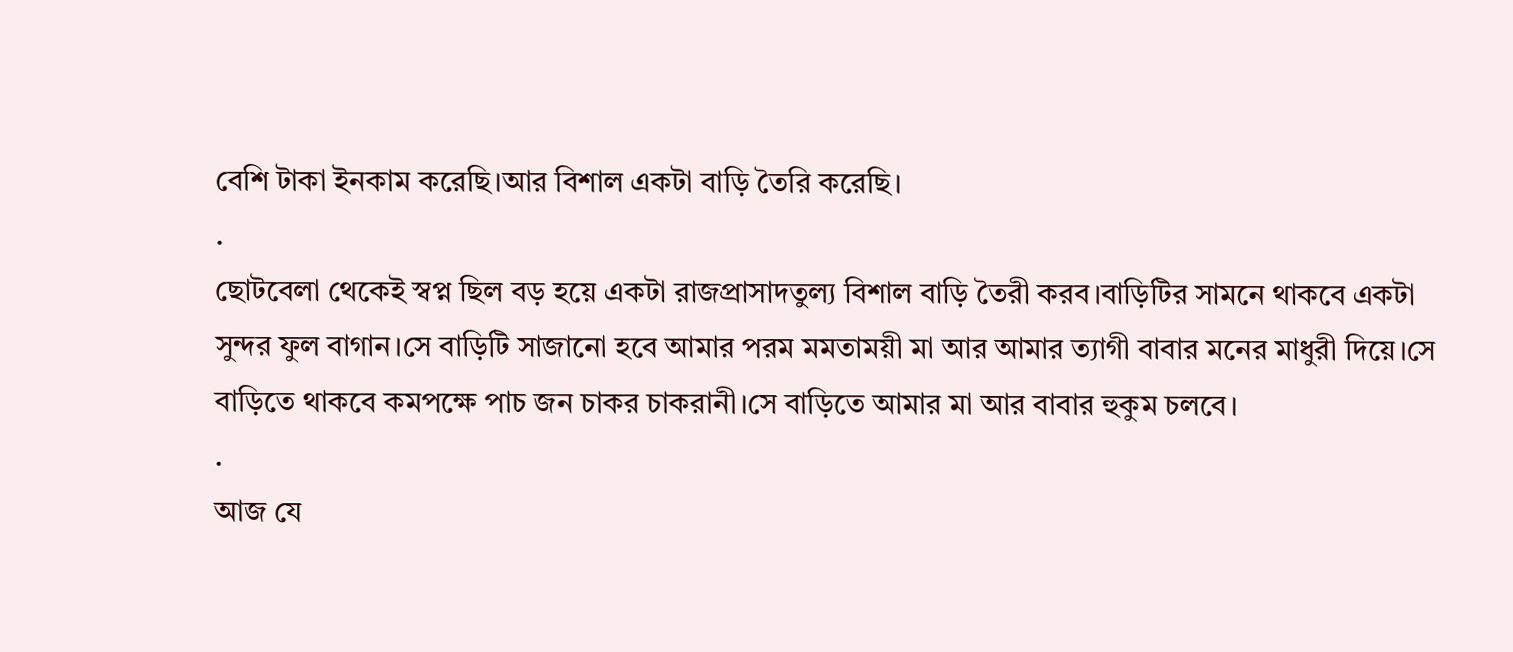বেশি টাকা ইনকাম করেছি।আর বিশাল একটা বাড়ি তৈরি করেছি।
.
ছোটবেলা থেকেই স্বপ্ন ছিল বড় হয়ে একটা রাজপ্রাসাদতুল্য বিশাল বাড়ি তৈরী করব।বাড়িটির সামনে থাকবে একটা সুন্দর ফুল বাগান।সে বাড়িটি সাজানো হবে আমার পরম মমতাময়ী মা আর আমার ত্যাগী বাবার মনের মাধুরী দিয়ে।সে বাড়িতে থাকবে কমপক্ষে পাচ জন চাকর চাকরানী।সে বাড়িতে আমার মা আর বাবার হুকুম চলবে।
.
আজ যে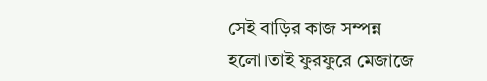সেই বাড়ির কাজ সম্পন্ন হলো।তাই ফুরফুরে মেজাজে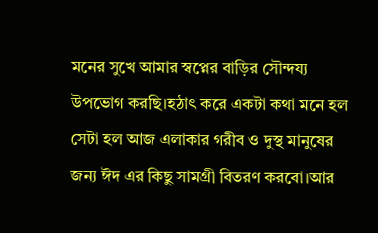মনের সুখে আমার স্বপ্নের বাড়ির সৌন্দয্য উপভোগ করছি।হঠাৎ করে একটা কথা মনে হল সেটা হল আজ এলাকার গরীব ও দুস্থ মানুষের জন্য ঈদ এর কিছু সামগ্রী বিতরণ করবো।আর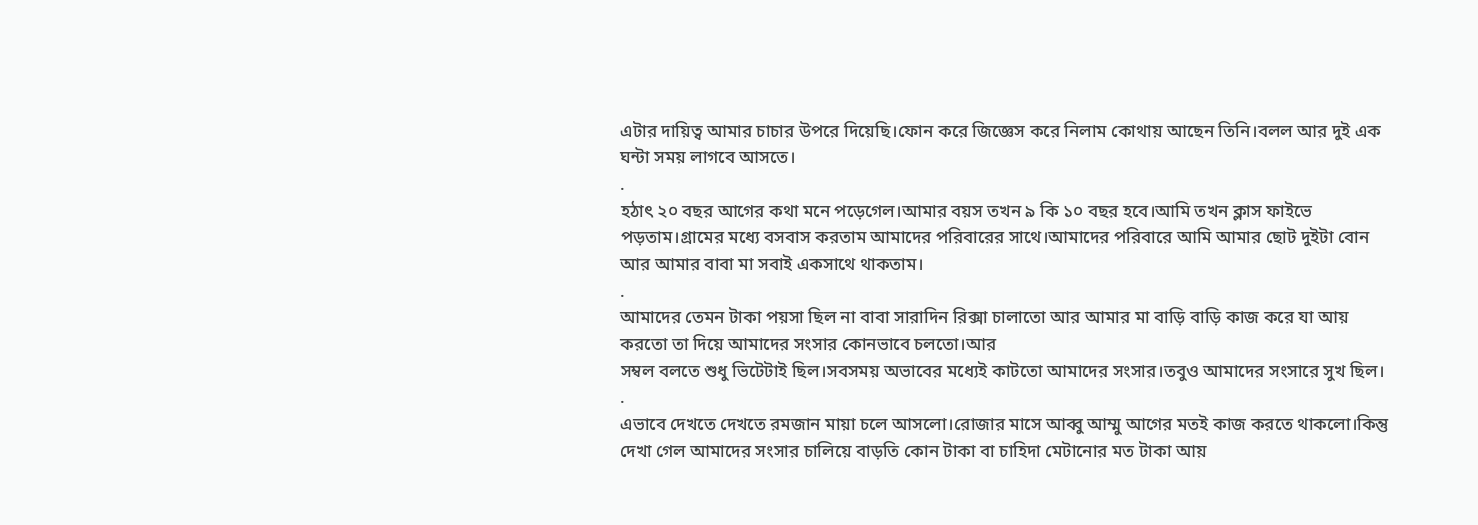এটার দায়িত্ব আমার চাচার উপরে দিয়েছি।ফোন করে জিজ্ঞেস করে নিলাম কোথায় আছেন তিনি।বলল আর দুই এক ঘন্টা সময় লাগবে আসতে।
.
হঠাৎ ২০ বছর আগের কথা মনে পড়েগেল।আমার বয়স তখন ৯ কি ১০ বছর হবে।আমি তখন ক্লাস ফাইভে পড়তাম।গ্রামের মধ্যে বসবাস করতাম আমাদের পরিবারের সাথে।আমাদের পরিবারে আমি আমার ছোট দুইটা বোন আর আমার বাবা মা সবাই একসাথে থাকতাম।
.
আমাদের তেমন টাকা পয়সা ছিল না বাবা সারাদিন রিক্সা চালাতো আর আমার মা বাড়ি বাড়ি কাজ করে যা আয় করতো তা দিয়ে আমাদের সংসার কোনভাবে চলতো।আর
সম্বল বলতে শুধু ভিটেটাই ছিল।সবসময় অভাবের মধ্যেই কাটতো আমাদের সংসার।তবুও আমাদের সংসারে সুখ ছিল।
.
এভাবে দেখতে দেখতে রমজান মায়া চলে আসলো।রোজার মাসে আব্বু আম্মু আগের মতই কাজ করতে থাকলো।কিন্তু দেখা গেল আমাদের সংসার চালিয়ে বাড়তি কোন টাকা বা চাহিদা মেটানোর মত টাকা আয়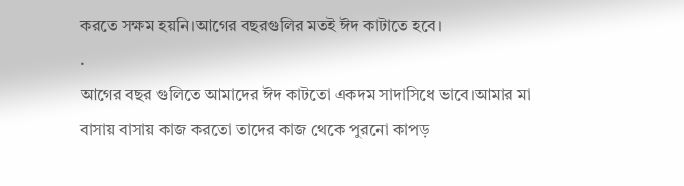করতে সক্ষম হয়নি।আগের বছরগুলির মতই ঈদ কাটাতে হবে।
.
আগের বছর গুলিতে আমাদের ঈদ কাটতো একদম সাদাসিধে ভাবে।আমার মা বাসায় বাসায় কাজ করতো তাদের কাজ থেকে পুরনো কাপড়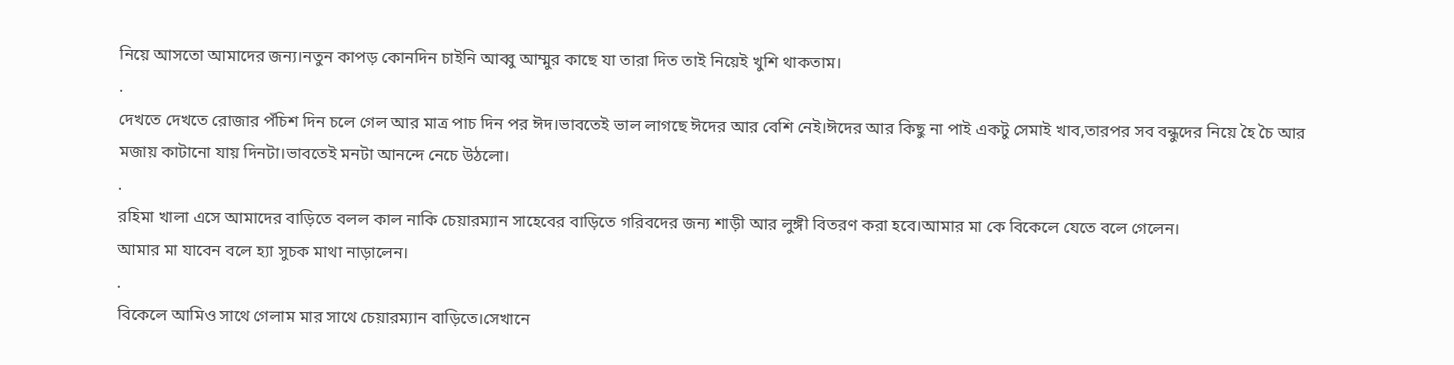নিয়ে আসতো আমাদের জন্য।নতুন কাপড় কোনদিন চাইনি আব্বু আম্মুর কাছে যা তারা দিত তাই নিয়েই খুশি থাকতাম।
.
দেখতে দেখতে রোজার পঁচিশ দিন চলে গেল আর মাত্র পাচ দিন পর ঈদ।ভাবতেই ভাল লাগছে ঈদের আর বেশি নেই।ঈদের আর কিছু না পাই একটু সেমাই খাব,তারপর সব বন্ধুদের নিয়ে হৈ চৈ আর মজায় কাটানো যায় দিনটা।ভাবতেই মনটা আনন্দে নেচে উঠলো।
.
রহিমা খালা এসে আমাদের বাড়িতে বলল কাল নাকি চেয়ারম্যান সাহেবের বাড়িতে গরিবদের জন্য শাড়ী আর লুঙ্গী বিতরণ করা হবে।আমার মা কে বিকেলে যেতে বলে গেলেন।
আমার মা যাবেন বলে হ্যা সুচক মাথা নাড়ালেন।
.
বিকেলে আমিও সাথে গেলাম মার সাথে চেয়ারম্যান বাড়িতে।সেখানে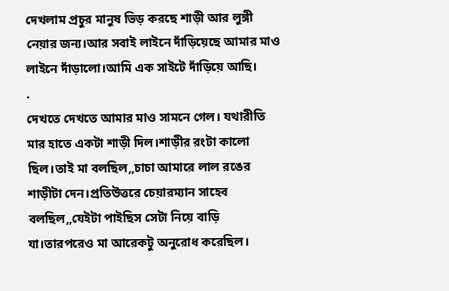দেখলাম প্রচুর মানুষ ভিড় করছে শাড়ী আর লুঙ্গী নেয়ার জন্য।আর সবাই লাইনে দাঁড়িয়েছে আমার মাও লাইনে দাঁড়ালো।আমি এক সাইটে দাঁড়িয়ে আছি।
.
দেখতে দেখতে আমার মাও সামনে গেল। যথারীতি মার হাতে একটা শাড়ী দিল।শাড়ীর রংটা কালো ছিল।তাই মা বলছিল,,চাচা আমারে লাল রঙের শাড়ীটা দেন।প্রতিউত্তরে চেয়ারম্যান সাহেব বলছিল,,যেইটা পাইছিস সেটা নিয়ে বাড়ি যা।তারপরেও মা আরেকটু অনুরোধ করেছিল।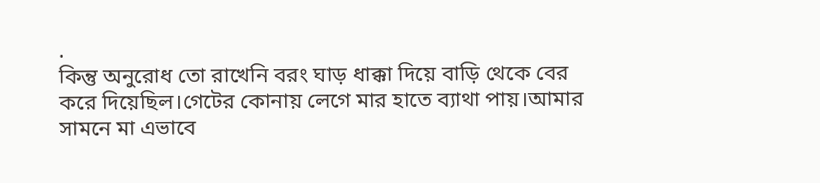.
কিন্তু অনুরোধ তো রাখেনি বরং ঘাড় ধাক্কা দিয়ে বাড়ি থেকে বের করে দিয়েছিল।গেটের কোনায় লেগে মার হাতে ব্যাথা পায়।আমার সামনে মা এভাবে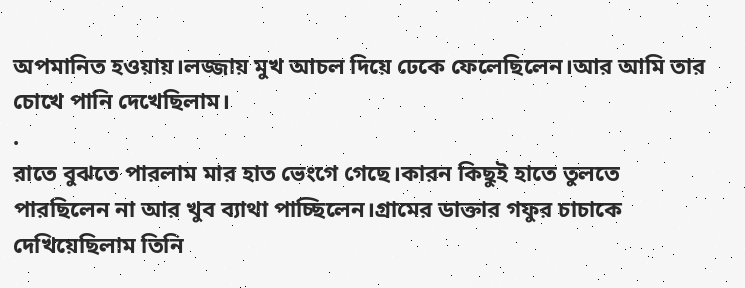অপমানিত হওয়ায়।লজ্জায় মুখ আচল দিয়ে ঢেকে ফেলেছিলেন।আর আমি তার চোখে পানি দেখেছিলাম।
.
রাতে বুঝতে পারলাম মার হাত ভেংগে গেছে।কারন কিছুই হাতে তুলতে পারছিলেন না আর খুব ব্যাথা পাচ্ছিলেন।গ্রামের ডাক্তার গফুর চাচাকে দেখিয়েছিলাম তিনি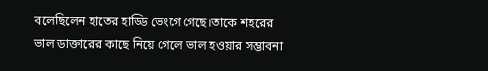বলেছিলেন হাতের হাড্ডি ভেংগে গেছে।তাকে শহরের ভাল ডাক্তারের কাছে নিয়ে গেলে ভাল হওয়ার সম্ভাবনা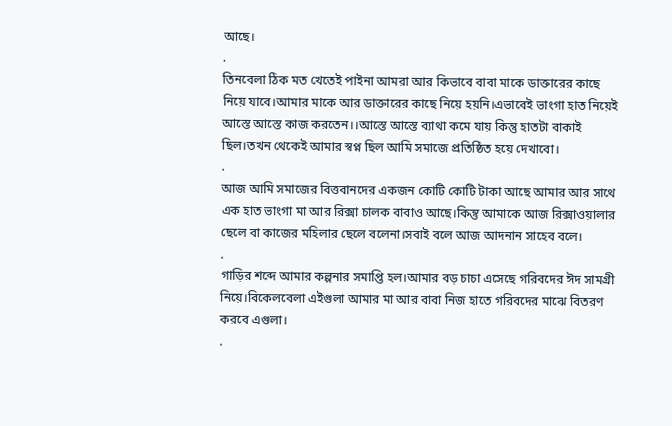আছে।
.
তিনবেলা ঠিক মত খেতেই পাইনা আমরা আর কিভাবে বাবা মাকে ডাক্তারের কাছে নিয়ে যাবে।আমার মাকে আর ডাক্তারের কাছে নিয়ে হয়নি।এভাবেই ভাংগা হাত নিয়েই আস্তে আস্তে কাজ করতেন।।আস্তে আস্তে ব্যাথা কমে যায় কিন্তু হাতটা বাকাই ছিল।তখন থেকেই আমার স্বপ্ন ছিল আমি সমাজে প্রতিষ্ঠিত হয়ে দেখাবো।
.
আজ আমি সমাজের বিত্তবানদের একজন কোটি কোটি টাকা আছে আমার আর সাথে এক হাত ভাংগা মা আর রিক্সা চালক বাবাও আছে।কিন্তু আমাকে আজ রিক্সাওয়ালার ছেলে বা কাজের মহিলার ছেলে বলেনা।সবাই বলে আজ আদনান সাহেব বলে।
.
গাড়ির শব্দে আমার কল্পনার সমাপ্তি হল।আমার বড় চাচা এসেছে গরিবদের ঈদ সামগ্রী নিয়ে।বিকেলবেলা এইগুলা আমার মা আর বাবা নিজ হাতে গরিবদের মাঝে বিতরণ করবে এগুলা।
.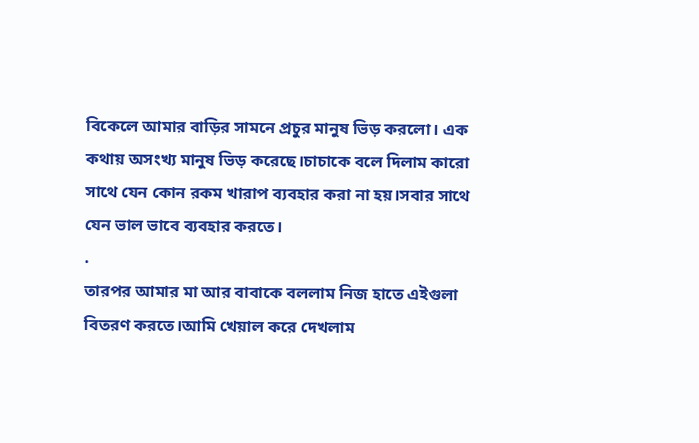বিকেলে আমার বাড়ির সামনে প্রচুর মানুষ ভিড় করলো। এক কথায় অসংখ্য মানুষ ভিড় করেছে।চাচাকে বলে দিলাম কারো সাথে যেন কোন রকম খারাপ ব্যবহার করা না হয়।সবার সাথে যেন ভাল ভাবে ব্যবহার করতে।
.
তারপর আমার মা আর বাবাকে বললাম নিজ হাতে এইগুলা বিতরণ করতে।আমি খেয়াল করে দেখলাম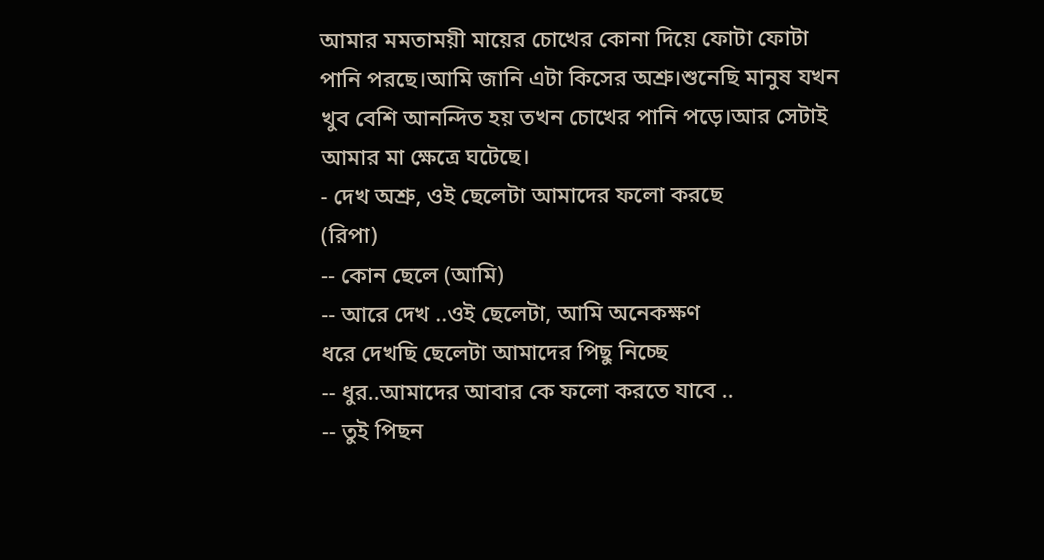আমার মমতাময়ী মায়ের চোখের কোনা দিয়ে ফোটা ফোটা পানি পরছে।আমি জানি এটা কিসের অশ্রু।শুনেছি মানুষ যখন খুব বেশি আনন্দিত হয় তখন চোখের পানি পড়ে।আর সেটাই আমার মা ক্ষেত্রে ঘটেছে।
- দেখ অশ্রু, ওই ছেলেটা আমাদের ফলো করছে
(রিপা)
-- কোন ছেলে (আমি)
-- আরে দেখ ..ওই ছেলেটা, আমি অনেকক্ষণ
ধরে দেখছি ছেলেটা আমাদের পিছু নিচ্ছে
-- ধুর..আমাদের আবার কে ফলো করতে যাবে ..
-- তুই পিছন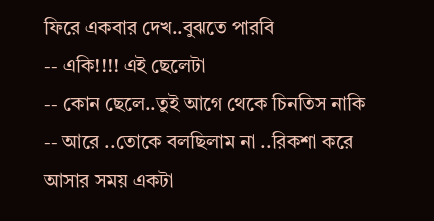ফিরে একবার দেখ..বুঝতে পারবি
-- একি!!!! এই ছেলেটা
-- কোন ছেলে..তুই আগে থেকে চিনতিস নাকি
-- আরে ..তোকে বলছিলাম না ..রিকশা করে
আসার সময় একটা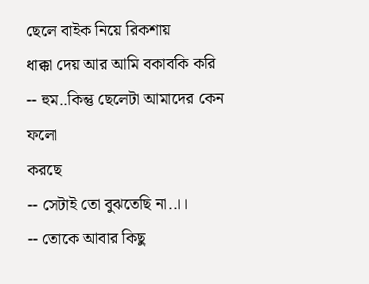ছেলে বাইক নিয়ে রিকশায়
ধাক্কা দেয় আর আমি বকাবকি করি
-- হুম..কিন্তু ছেলেটা আমাদের কেন ফলো
করছে
-- সেটাই তো বুঝতেছি না..।।
-- তোকে আবার কিছু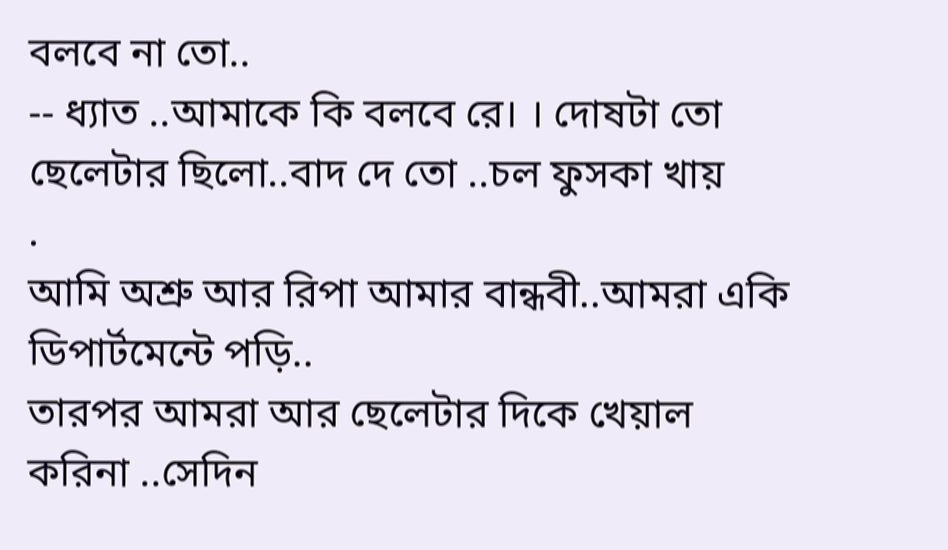বলবে না তো..
-- ধ্যাত ..আমাকে কি বলবে রে। । দোষটা তো
ছেলেটার ছিলো..বাদ দে তো ..চল ফুসকা খায়
.
আমি অশ্রু আর রিপা আমার বান্ধবী..আমরা একি
ডিপার্টমেন্টে পড়ি..
তারপর আমরা আর ছেলেটার দিকে খেয়াল
করিনা ..সেদিন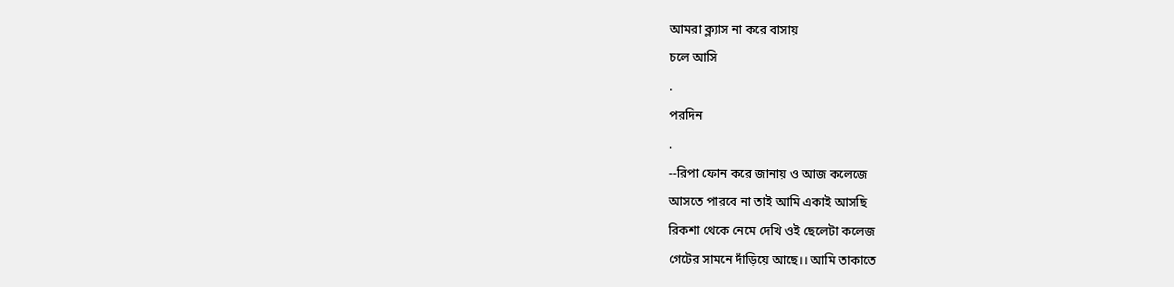আমরা ক্ল্যাস না করে বাসায়
চলে আসি
.
পরদিন
.
--রিপা ফোন করে জানায় ও আজ কলেজে
আসতে পারবে না তাই আমি একাই আসছি
রিকশা থেকে নেমে দেখি ওই ছেলেটা কলেজ
গেটের সামনে দাঁড়িয়ে আছে।। আমি তাকাতে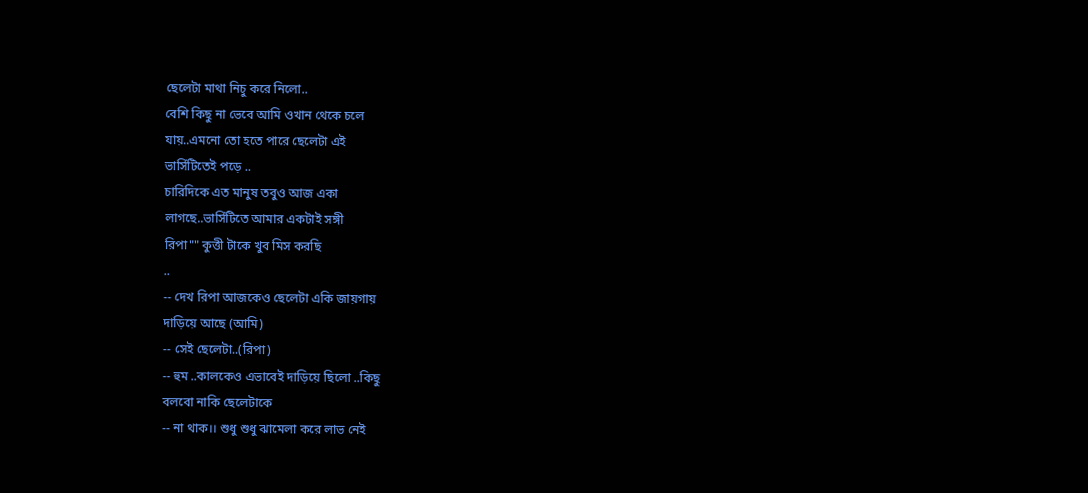ছেলেটা মাথা নিচু করে নিলো..
বেশি কিছু না ভেবে আমি ওখান থেকে চলে
যায়..এমনো তো হতে পারে ছেলেটা এই
ভার্সিটিতেই পড়ে ..
চারিদিকে এত মানুষ তবুও আজ একা
লাগছে..ভার্সিটিতে আমার একটাই সঙ্গী
রিপা"" কুত্তী টাকে খুব মিস করছি
..
-- দেখ রিপা আজকেও ছেলেটা একি জায়গায়
দাড়িয়ে আছে (আমি)
-- সেই ছেলেটা..(রিপা)
-- হুম ..কালকেও এভাবেই দাড়িয়ে ছিলো ..কিছু
বলবো নাকি ছেলেটাকে
-- না থাক।। শুধু শুধু ঝামেলা করে লাভ নেই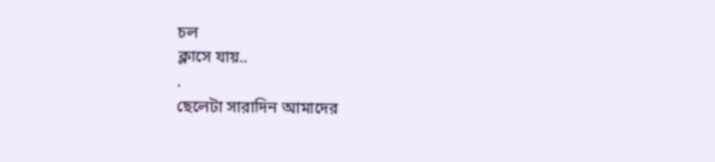চল
ক্লাসে যায়..
.
ছেলেটা সারাদিন আমাদের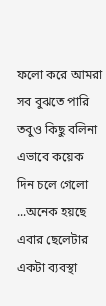ফলো করে আমরা
সব বুঝতে পারি তবুও কিছু বলিনা
এভাবে কয়েক দিন চলে গেলো ...অনেক হয়ছে
এবার ছেলেটার একটা ব্যবস্থা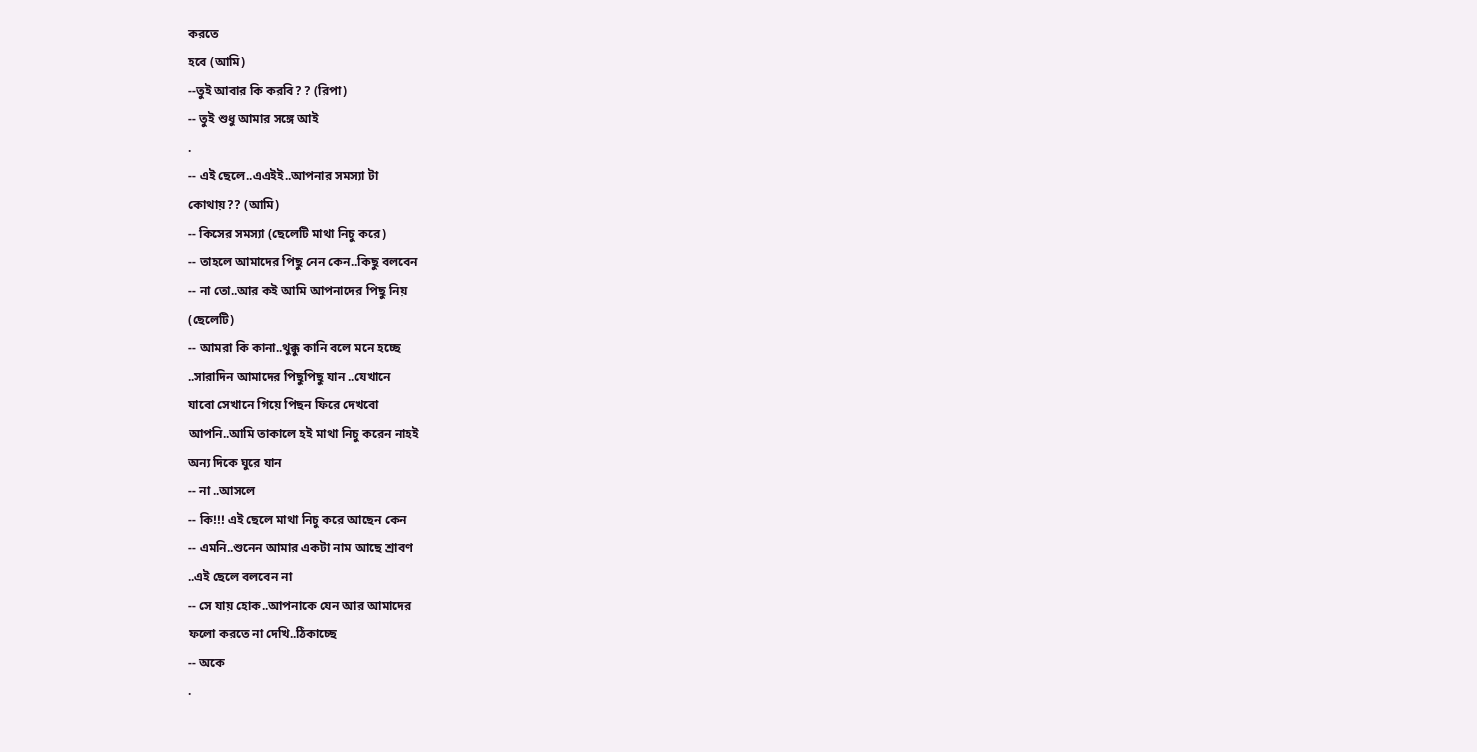করতে
হবে (আমি)
--তুই আবার কি করবি? ? (রিপা)
-- তুই শুধু আমার সঙ্গে আই
.
-- এই ছেলে..এএইই..আপনার সমস্যা টা
কোথায়?? (আমি)
-- কিসের সমস্যা (ছেলেটি মাথা নিচু করে)
-- তাহলে আমাদের পিছু নেন কেন..কিছু বলবেন
-- না তো..আর কই আমি আপনাদের পিছু নিয়
(ছেলেটি)
-- আমরা কি কানা..থুক্কু কানি বলে মনে হচ্ছে
..সারাদিন আমাদের পিছুপিছু যান ..যেখানে
যাবো সেখানে গিয়ে পিছন ফিরে দেখবো
আপনি..আমি তাকালে হই মাথা নিচু করেন নাহই
অন্য দিকে ঘুরে যান
-- না ..আসলে
-- কি!!! এই ছেলে মাথা নিচু করে আছেন কেন
-- এমনি..শুনেন আমার একটা নাম আছে শ্রাবণ
..এই ছেলে বলবেন না
-- সে যায় হোক..আপনাকে যেন আর আমাদের
ফলো করতে না দেখি..ঠিকাচ্ছে
-- অকে
.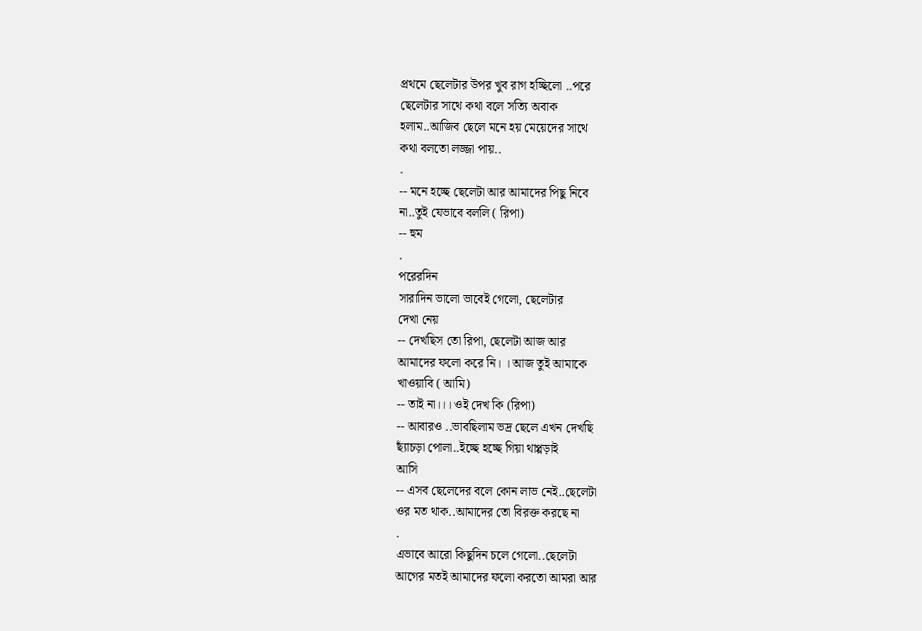প্রথমে ছেলেটার উপর খুব রাগ হচ্ছিলো ..পরে
ছেলেটার সাথে কথা বলে সত্যি অবাক
হলাম..আজিব ছেলে মনে হয় মেয়েদের সাথে
কথা বলতো লজ্জা পায়..
.
-- মনে হচ্ছে ছেলেটা আর আমাদের পিছু নিবে
না..তুই যেভাবে বললি ( রিপা)
-- হুম
.
পরেরদিন
সারাদিন ভালো ভাবেই গেলো, ছেলেটার
দেখা নেয়
-- দেখছিস তো রিপা, ছেলেটা আজ আর
আমাদের ফলো করে নি। । আজ তুই আমাকে
খাওয়াবি ( আমি)
-- তাই না।।। ওই দেখ কি (রিপা)
-- আবারও ..ভাবছিলাম ভদ্র ছেলে এখন দেখছি
ছ্যাঁচড়া পোলা..ইচ্ছে হচ্ছে গিয়া থাপ্পড়াই
আসি
-- এসব ছেলেদের বলে কোন লাভ নেই..ছেলেটা
ওর মত থাক..আমাদের তো বিরক্ত করছে না
.
এভাবে আরো কিছুদিন চলে গেলো..ছেলেটা
আগের মতই আমাদের ফলো করতো আমরা আর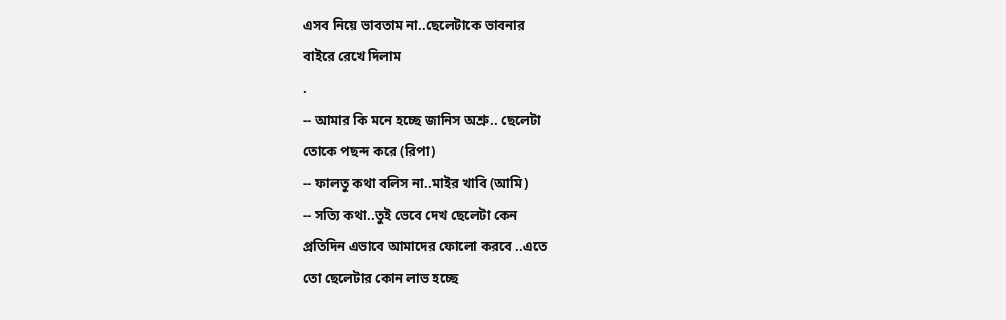এসব নিয়ে ভাবতাম না..ছেলেটাকে ভাবনার
বাইরে রেখে দিলাম
.
-- আমার কি মনে হচ্ছে জানিস অশ্রু.. ছেলেটা
তোকে পছন্দ করে (রিপা)
-- ফালতু কথা বলিস না..মাইর খাবি (আমি)
-- সত্যি কথা..তুই ভেবে দেখ ছেলেটা কেন
প্রতিদিন এভাবে আমাদের ফোলো করবে ..এতে
তো ছেলেটার কোন লাভ হচ্ছে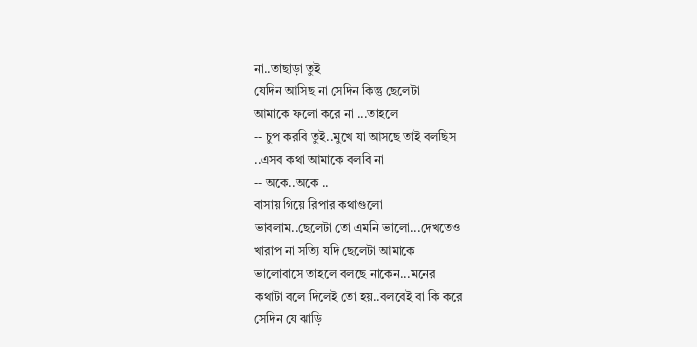না..তাছাড়া তুই
যেদিন আসিছ না সেদিন কিন্তু ছেলেটা
আমাকে ফলো করে না ...তাহলে
-- চুপ করবি তুই..মুখে যা আসছে তাই বলছিস
..এসব কথা আমাকে বলবি না
-- অকে..অকে ..
বাসায় গিয়ে রিপার কথাগুলো
ভাবলাম..ছেলেটা তো এমনি ভালো...দেখতেও
খারাপ না সত্যি যদি ছেলেটা আমাকে
ভালোবাসে তাহলে বলছে নাকেন...মনের
কথাটা বলে দিলেই তো হয়..বলবেই বা কি করে
সেদিন যে ঝাড়ি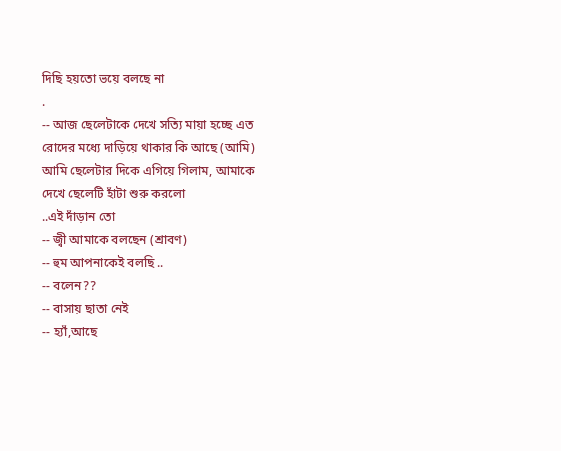দিছি হয়তো ভয়ে বলছে না
.
-- আজ ছেলেটাকে দেখে সত্যি মায়া হচ্ছে এত
রোদের মধ্যে দাড়িয়ে থাকার কি আছে (আমি)
আমি ছেলেটার দিকে এগিয়ে গিলাম, আমাকে
দেখে ছেলেটি হাঁটা শুরু করলো
..এই দাঁড়ান তো
-- জ্বী আমাকে বলছেন (শ্রাবণ)
-- হুম আপনাকেই বলছি ..
-- বলেন??
-- বাসায় ছাতা নেই
-- হ্যাঁ,আছে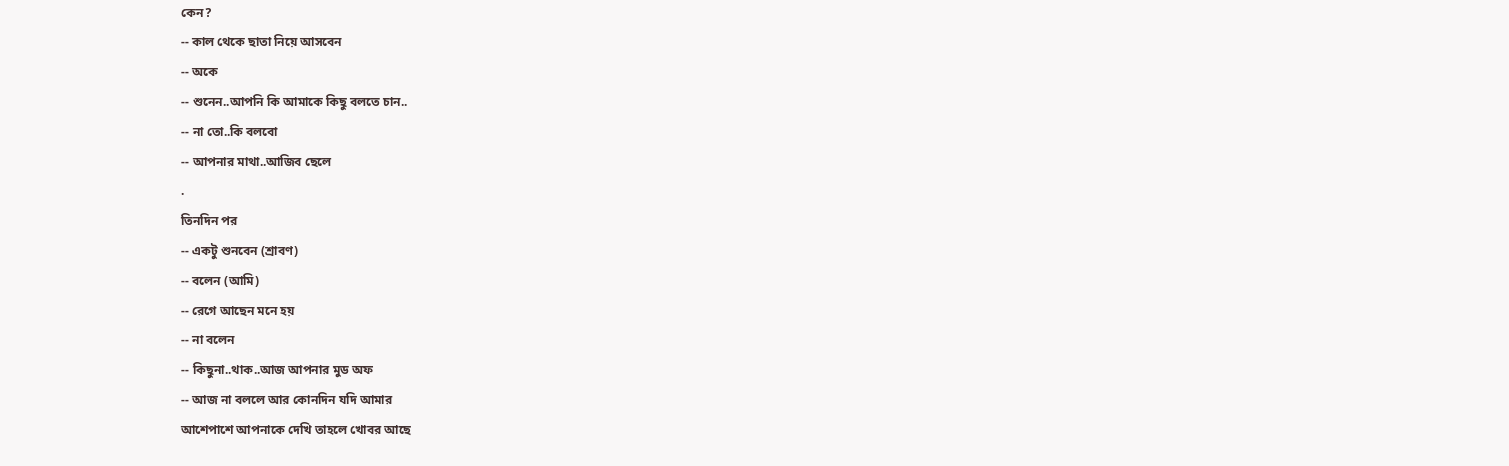কেন?
-- কাল থেকে ছাতা নিয়ে আসবেন
-- অকে
-- শুনেন..আপনি কি আমাকে কিছু বলতে চান..
-- না তো..কি বলবো
-- আপনার মাথা..আজিব ছেলে
.
তিনদিন পর
-- একটু শুনবেন (শ্রাবণ)
-- বলেন (আমি)
-- রেগে আছেন মনে হয়
-- না বলেন
-- কিছুনা..থাক..আজ আপনার মুড অফ
-- আজ না বললে আর কোনদিন যদি আমার
আশেপাশে আপনাকে দেখি তাহলে খোবর আছে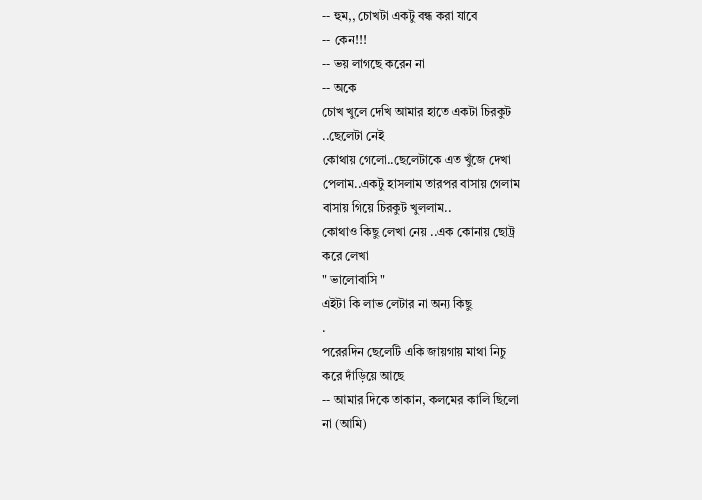-- হুম,, চোখটা একটু বন্ধ করা যাবে
-- কেন!!!
-- ভয় লাগছে করেন না
-- অকে
চোখ খুলে দেখি আমার হাতে একটা চিরকুট
..ছেলেটা নেই
কোথায় গেলো..ছেলেটাকে এত খুঁজে দেখা
পেলাম..একটু হাসলাম তারপর বাসায় গেলাম
বাসায় গিয়ে চিরকুট খুললাম..
কোথাও কিছু লেখা নেয় ..এক কোনায় ছোট্র
করে লেখা
" ভালোবাসি "
এইটা কি লাভ লেটার না অন্য কিছু
.
পরেরদিন ছেলেটি একি জায়গায় মাথা নিচু
করে দাঁড়িয়ে আছে
-- আমার দিকে তাকান, কলমের কালি ছিলো
না (আমি)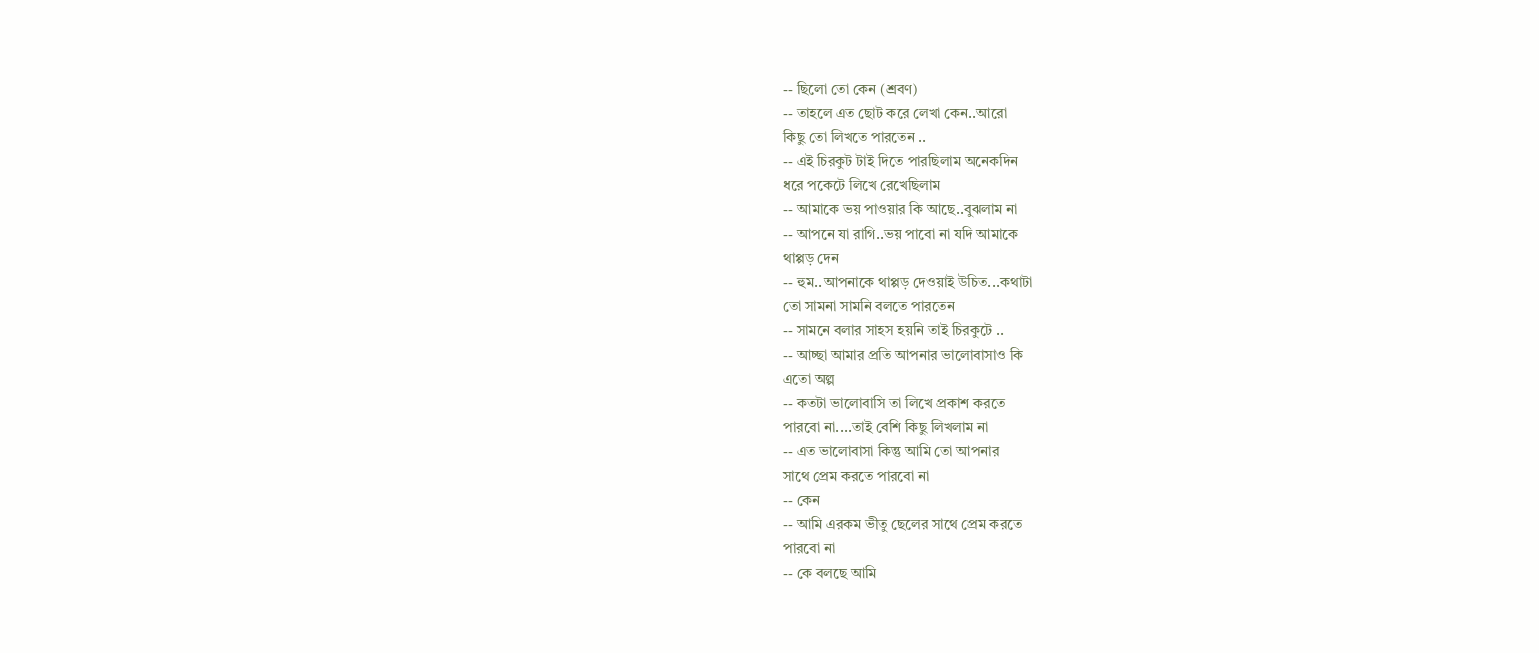-- ছিলো তো কেন (শ্রবণ)
-- তাহলে এত ছোট করে লেখা কেন..আরো
কিছু তো লিখতে পারতেন ..
-- এই চিরকুট টাই দিতে পারছিলাম অনেকদিন
ধরে পকেটে লিখে রেখেছিলাম
-- আমাকে ভয় পাওয়ার কি আছে..বুঝলাম না
-- আপনে যা রাগি..ভয় পাবো না যদি আমাকে
থাপ্পড় দেন
-- হুম..আপনাকে থাপ্পড় দেওয়াই উচিত...কথাটা
তো সামনা সামনি বলতে পারতেন
-- সামনে বলার সাহস হয়নি তাই চিরকুটে ..
-- আচ্ছা আমার প্রতি আপনার ভালোবাসাও কি
এতো অল্প
-- কতটা ভালোবাসি তা লিখে প্রকাশ করতে
পারবো না....তাই বেশি কিছু লিখলাম না
-- এত ভালোবাসা কিন্তু আমি তো আপনার
সাথে প্রেম করতে পারবো না
-- কেন
-- আমি এরকম ভীতু ছেলের সাথে প্রেম করতে
পারবো না
-- কে বলছে আমি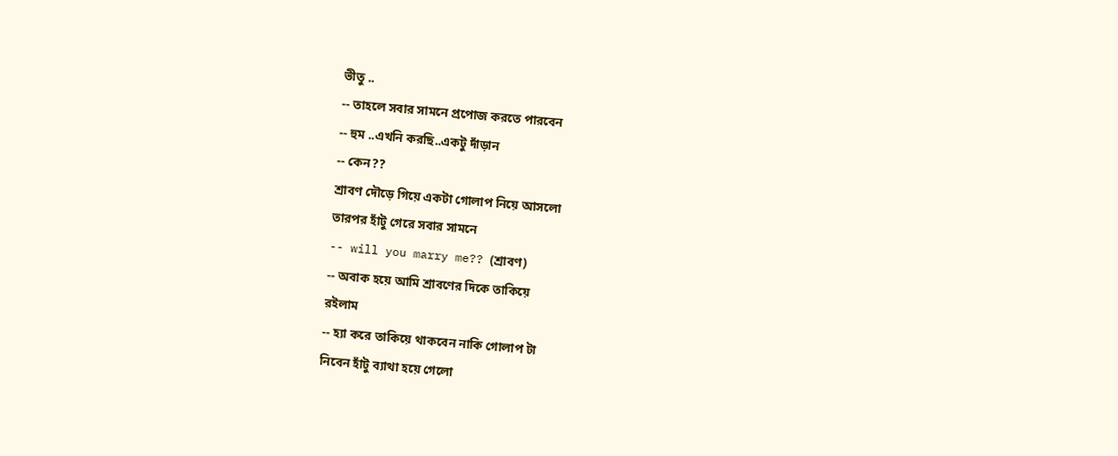ভীতু ..
-- তাহলে সবার সামনে প্রপোজ করতে পারবেন
-- হুম ..এখনি করছি..একটু দাঁড়ান
-- কেন??
শ্রাবণ দৌড়ে গিয়ে একটা গোলাপ নিয়ে আসলো
তারপর হাঁটু গেরে সবার সামনে
-- will you marry me?? (শ্রাবণ)
-- অবাক হয়ে আমি শ্রাবণের দিকে তাকিয়ে
রইলাম
-- হ্যা করে তাকিয়ে থাকবেন নাকি গোলাপ টা
নিবেন হাঁটু ব্যাথা হয়ে গেলো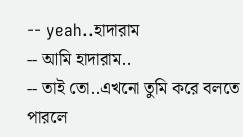-- yeah..হাদারাম
-- আমি হাদারাম..
-- তাই তো..এখনো তুমি করে বলতে পারলে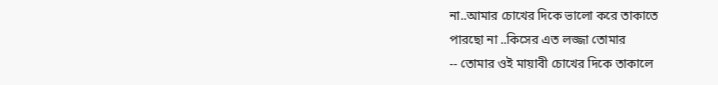না..আমার চোখের দিকে ভালো করে তাকাতে
পারছো না ..কিসের এত লজ্জা তোমার
-- তোমার ওই মায়াবী চোখের দিকে তাকালে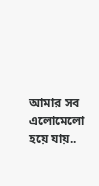আমার সব এলোমেলো হয়ে যায়..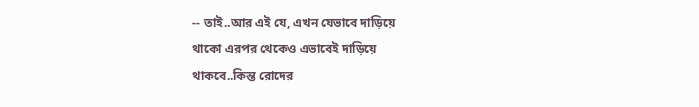-- তাই..আর এই যে, এখন যেভাবে দাড়িয়ে
থাকো এরপর থেকেও এভাবেই দাড়িয়ে
থাকবে..কিন্ত রোদের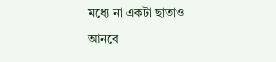মধ্যে না একটা ছাতাও
আনবে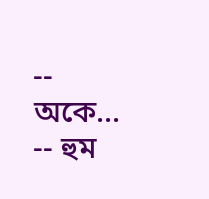-- অকে...
-- হুম